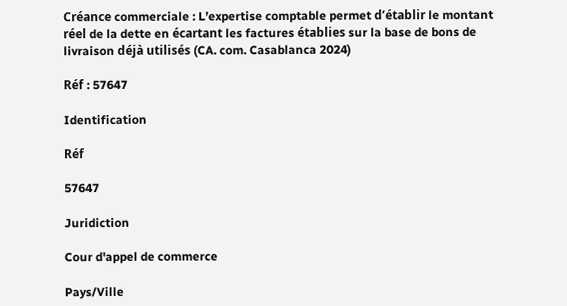Créance commerciale : L’expertise comptable permet d’établir le montant réel de la dette en écartant les factures établies sur la base de bons de livraison déjà utilisés (CA. com. Casablanca 2024)

Réf : 57647

Identification

Réf

57647

Juridiction

Cour d'appel de commerce

Pays/Ville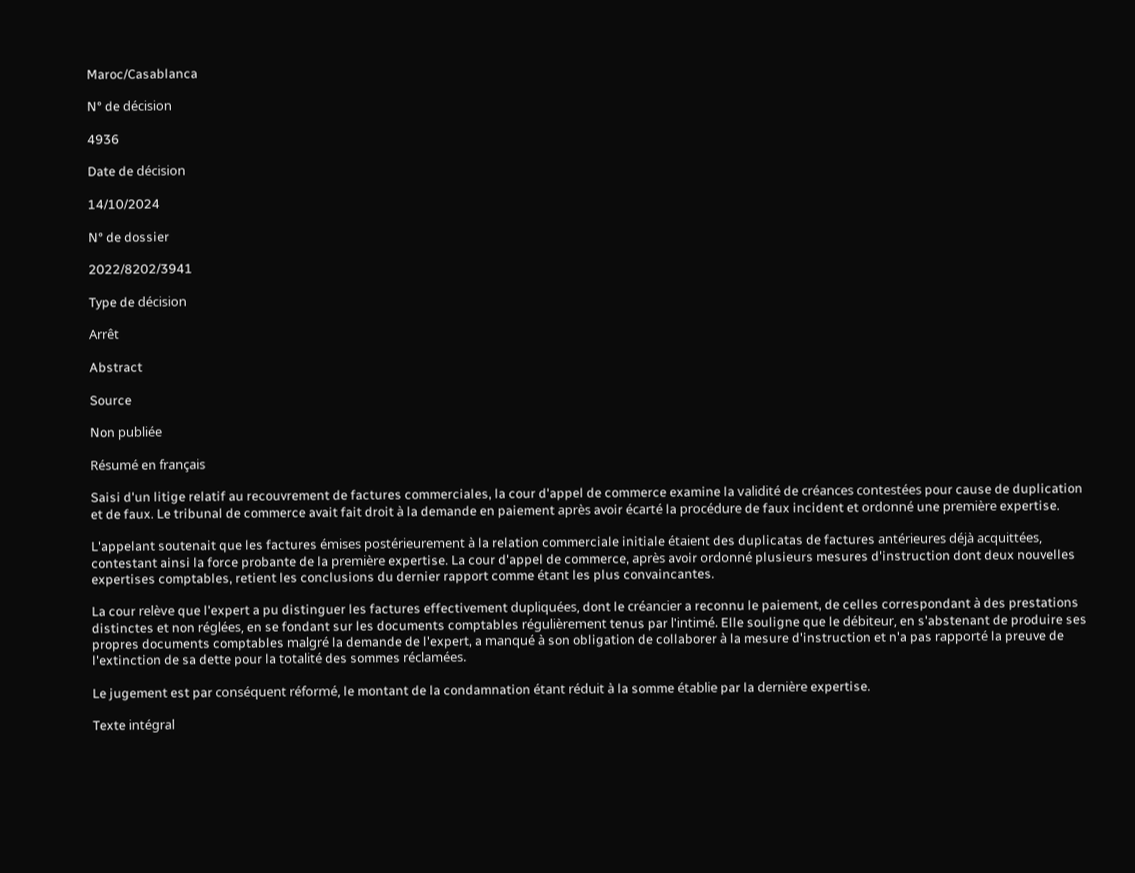Maroc/Casablanca

N° de décision

4936

Date de décision

14/10/2024

N° de dossier

2022/8202/3941

Type de décision

Arrêt

Abstract

Source

Non publiée

Résumé en français

Saisi d'un litige relatif au recouvrement de factures commerciales, la cour d'appel de commerce examine la validité de créances contestées pour cause de duplication et de faux. Le tribunal de commerce avait fait droit à la demande en paiement après avoir écarté la procédure de faux incident et ordonné une première expertise.

L'appelant soutenait que les factures émises postérieurement à la relation commerciale initiale étaient des duplicatas de factures antérieures déjà acquittées, contestant ainsi la force probante de la première expertise. La cour d'appel de commerce, après avoir ordonné plusieurs mesures d'instruction dont deux nouvelles expertises comptables, retient les conclusions du dernier rapport comme étant les plus convaincantes.

La cour relève que l'expert a pu distinguer les factures effectivement dupliquées, dont le créancier a reconnu le paiement, de celles correspondant à des prestations distinctes et non réglées, en se fondant sur les documents comptables régulièrement tenus par l'intimé. Elle souligne que le débiteur, en s'abstenant de produire ses propres documents comptables malgré la demande de l'expert, a manqué à son obligation de collaborer à la mesure d'instruction et n'a pas rapporté la preuve de l'extinction de sa dette pour la totalité des sommes réclamées.

Le jugement est par conséquent réformé, le montant de la condamnation étant réduit à la somme établie par la dernière expertise.

Texte intégral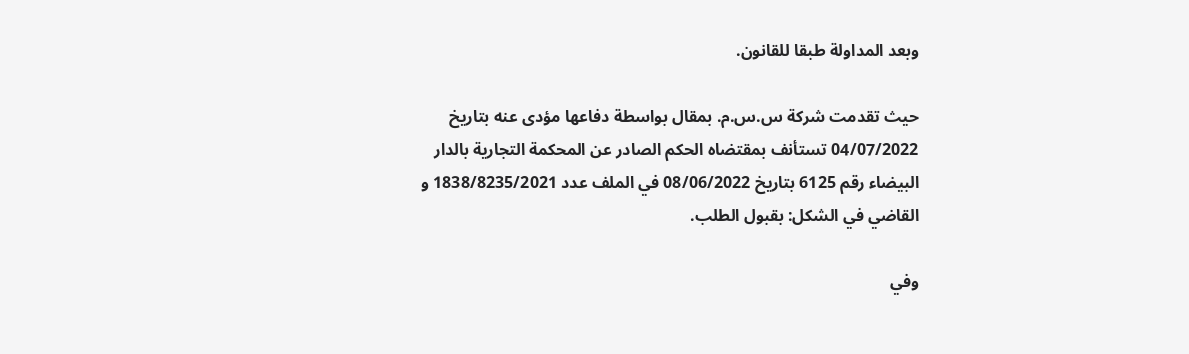وبعد المداولة طبقا للقانون.

حيث تقدمت شركة س.س.م. بمقال بواسطة دفاعها مؤدى عنه بتاريخ 04/07/2022 تستأنف بمقتضاه الحكم الصادر عن المحكمة التجارية بالدار البيضاء رقم 6125 بتاريخ 08/06/2022 في الملف عدد 1838/8235/2021 و القاضي في الشكل: بقبول الطلب.

وفي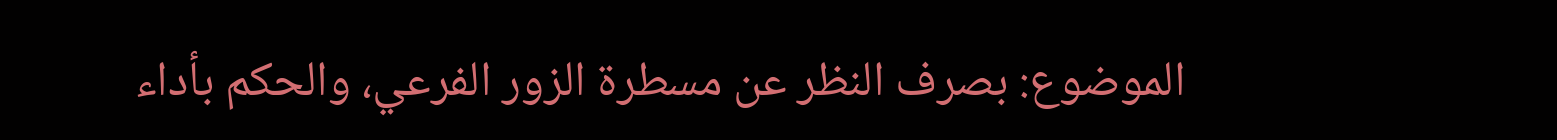الموضوع: بصرف النظر عن مسطرة الزور الفرعي، والحكم بأداء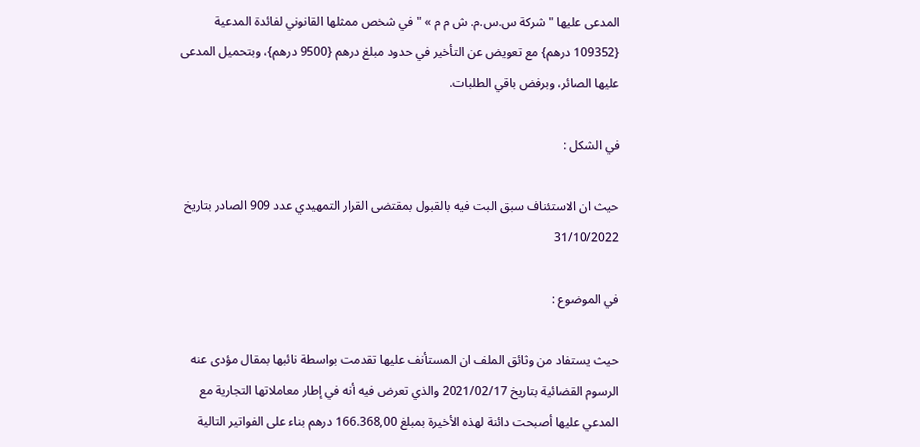المدعى عليها " شركة س.س.م. ش م م » " في شخص ممثلها القانوني لفائدة المدعية {109352 درهم} مع تعويض عن التأخير في حدود مبلغ درهم {9500 درهم}، وبتحميل المدعى عليها الصائر، وبرفض باقي الطلبات.

في الشكل :

حيث ان الاستئناف سبق البت فيه بالقبول بمقتضى القرار التمهيدي عدد 909 الصادر بتاريخ 31/10/2022

في الموضوع :

حيث يستفاد من وثائق الملف ان المستأنف عليها تقدمت بواسطة نائبها بمقال مؤدى عنه الرسوم القضائية بتاريخ 2021/02/17 والذي تعرض فيه أنه في إطار معاملاتها التجارية مع المدعي عليها أصبحت دائنة لهذه الأخيرة بمبلغ 166.368,00 درهم بناء على الفواتير التالية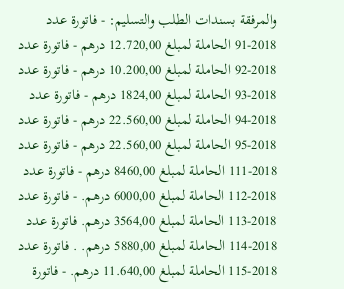والمرفقة بسندات الطلب والتسليم: - فاتورة عدد 2018-91 الحاملة لمبلغ 12.720,00 درهم - فاتورة عدد 2018-92 الحاملة لمبلغ 10.200,00 درهم - فاتورة عدد 2018-93 الحاملة لمبلغ 1824,00 درهم - فاتورة عدد 2018-94 الحاملة لمبلغ 22.560,00 درهم - فاتورة عدد 2018-95 الحاملة لمبلغ 22.560,00 درهم - فاتورة عدد 2018-111 الحاملة لمبلغ 8460,00 درهم - فاتورة عدد 2018-112 الحاملة لمبلغ 6000,00 درهم. - فاتورة عدد 2018-113 الحاملة لمبلغ 3564,00 درهم. فاتورة عدد 2018-114 الحاملة لمبلغ 5880,00 درهم. . فاتورة عدد 2018-115 الحاملة لمبلغ 11.640,00 درهم. - فاتورة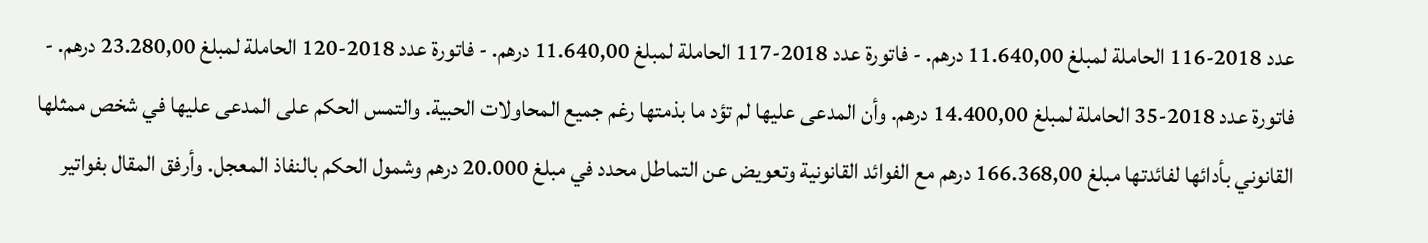عدد 2018-116 الحاملة لمبلغ 11.640,00 درهم. - فاتورة عدد 2018-117 الحاملة لمبلغ 11.640,00 درهم. - فاتورة عدد 2018-120 الحاملة لمبلغ 23.280,00 درهم. - فاتورة عدد 2018-35 الحاملة لمبلغ 14.400,00 درهم. وأن المدعى عليها لم تؤد ما بذمتها رغم جميع المحاولات الحبية. والتمس الحكم على المدعى عليها في شخص ممثلها القانوني بأدائها لفائدتها مبلغ 166.368,00 درهم مع الفوائد القانونية وتعويض عن التماطل محدد في مبلغ 20.000 درهم وشمول الحكم بالنفاذ المعجل. وأرفق المقال بفواتير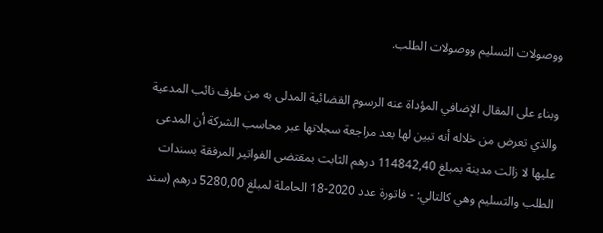ووصولات التسليم ووصولات الطلب.

وبناء على المقال الإضافي المؤداة عنه الرسوم القضائية المدلى به من طرف نائب المدعية والذي تعرض من خلاله أنه تبين لها بعد مراجعة سجلاتها عبر محاسب الشركة أن المدعى عليها لا زالت مدينة بمبلغ 114842,40 درهم الثابت بمقتضى الفواتير المرفقة بسندات الطلب والتسليم وهي كالتالي: - فاتورة عدد 2020-18 الحاملة لمبلغ 5280,00 درهم (سند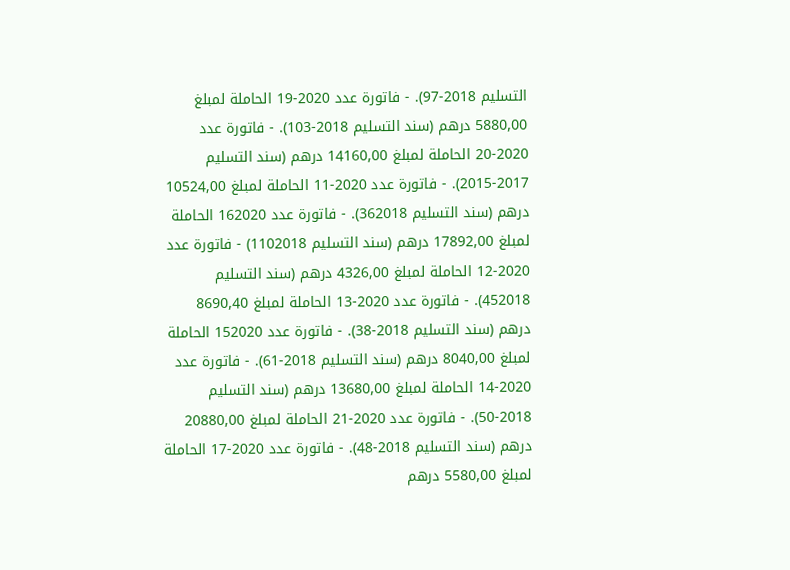التسليم 2018-97). - فاتورة عدد 2020-19 الحاملة لمبلغ 5880,00 درهم (سند التسليم 2018-103). - فاتورة عدد 2020-20 الحاملة لمبلغ 14160,00 درهم (سند التسليم 2017-2015). - فاتورة عدد 2020-11 الحاملة لمبلغ 10524,00 درهم (سند التسليم 362018). - فاتورة عدد 162020 الحاملة لمبلغ 17892,00 درهم (سند التسليم 1102018) - فاتورة عدد 2020-12 الحاملة لمبلغ 4326,00 درهم (سند التسليم 452018). - فاتورة عدد 2020-13 الحاملة لمبلغ 8690,40 درهم (سند التسليم 2018-38). - فاتورة عدد 152020 الحاملة لمبلغ 8040,00 درهم (سند التسليم 2018-61). - فاتورة عدد 2020-14 الحاملة لمبلغ 13680,00 درهم (سند التسليم 2018-50). - فاتورة عدد 2020-21 الحاملة لمبلغ 20880,00 درهم (سند التسليم 2018-48). - فاتورة عدد 2020-17 الحاملة لمبلغ 5580,00 درهم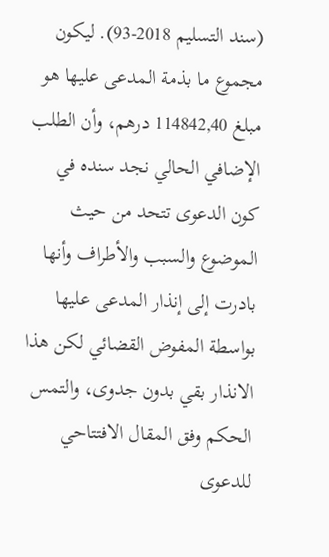(سند التسليم 2018-93). ليكون مجموع ما بذمة المدعى عليها هو مبلغ 114842,40 درهم، وأن الطلب الإضافي الحالي نجد سنده في كون الدعوى تتحد من حيث الموضوع والسبب والأطراف وأنها بادرت إلى إنذار المدعى عليها بواسطة المفوض القضائي لكن هذا الانذار بقي بدون جدوى، والتمس الحكم وفق المقال الافتتاحي للدعوى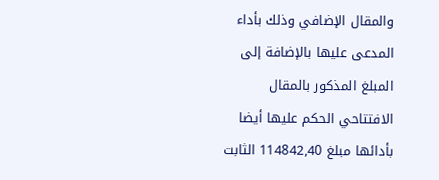والمقال الإضافي وذلك بأداء المدعى عليها بالإضافة إلى المبلغ المذكور بالمقال الافتتاحي الحكم عليها أيضا بأدائها مبلغ 114842,40 الثابت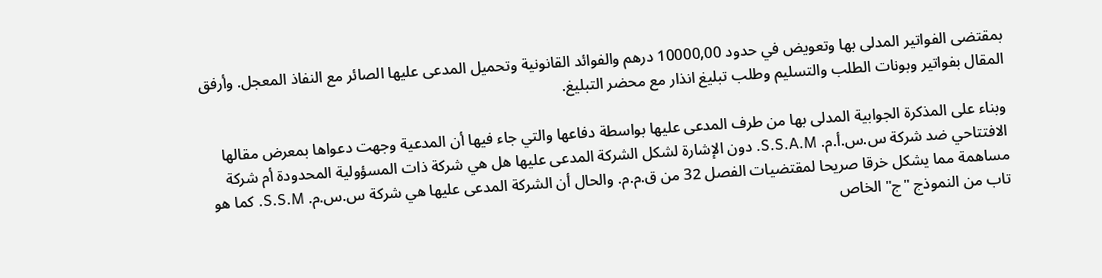بمقتضى الفواتير المدلى بها وتعويض في حدود 10000,00 درهم والفوائد القانونية وتحميل المدعى عليها الصائر مع النفاذ المعجل. وأرفق المقال بفواتير وبونات الطلب والتسليم وطلب تبليغ انذار مع محضر التبليغ.

وبناء على المذكرة الجوابية المدلى بها من طرف المدعى عليها بواسطة دفاعها والتي جاء فيها أن المدعية وجهت دعواها بمعرض مقالها الافتتاحي ضد شركة س.س.أ.م. S.S.A.M. دون الإشارة لشكل الشركة المدعى عليها هل هي شركة ذات المسؤولية المحدودة أم شركة مساهمة مما يشكل خرقا صريحا لمقتضيات الفصل 32 من ق.م.م. والحال أن الشركة المدعى عليها هي شركة س.س.م. S.S.M. كما هو تاب من النموذج "ج" الخاص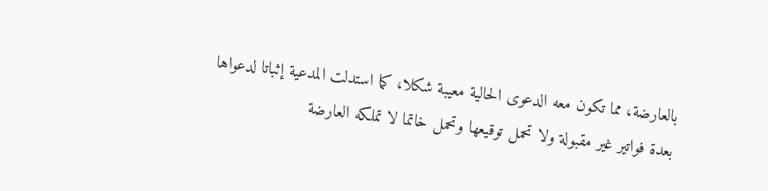بالعارضة، مما تكون معه الدعوى الحالية معيبة شكلا، كما استدلت المدعية إثباتا لدعواها بعدة فواتير غير مقبولة ولا تحمل توقيعها وتحمل خاتما لا تملكه العارضة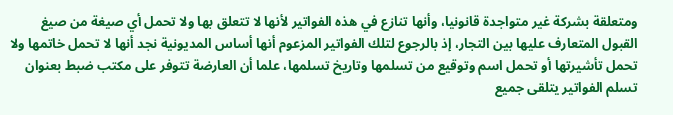ومتعلقة بشركة غير متواجدة قانونيا، وأنها تنازع في هذه الفواتير لأنها لا تتعلق بها ولا تحمل أي صيغة من صيغ القبول المتعارف عليها بين التجار، إذ بالرجوع لتلك الفواتير المزعوم أنها أساس المديونية نجد أنها لا تحمل خاتمها ولا تحمل تأشيرتها أو تحمل اسم وتوقيع من تسلمها وتاريخ تسلمها، علما أن العارضة تتوفر على مكتب ضبط بعنوان تسلم الفواتير يتلقى جميع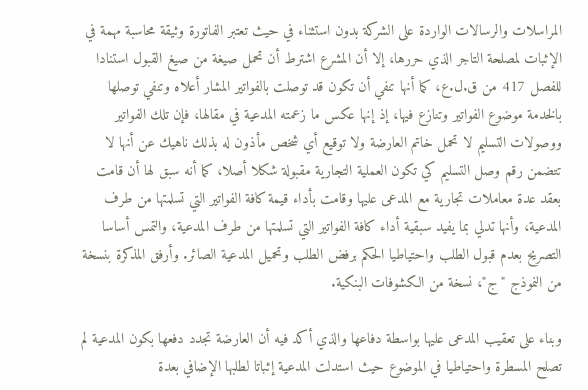المراسلات والرسالات الواردة على الشركة بدون استثناء في حيث تعتبر الفاتورة وثيقة محاسبة مهمة في الإثبات لمصلحة التاجر الذي حررها، إلا أن المشرع اشترط أن تحمل صيغة من صيغ القبول استنادا للفصل 417 من ق.ل.ع، كما أنها تنفي أن تكون قد توصلت بالفواتير المشار أعلاه وتنفي توصلها بالخدمة موضوع الفواتير وتنازع فيها، إذ إنها عكس ما زعمته المدعية في مقالها، فإن تلك الفواتير ووصولات التسليم لا تحمل خاتم العارضة ولا توقيع أي شخص مأذون له بذلك ناهيك عن أنها لا تتضمن رقم وصل التسليم كي تكون العملية التجارية مقبولة شكلا أصلا، كما أنه سبق لها أن قامت بعقد عدة معاملات تجارية مع المدعى عليها وقامت بأداء قيمة كافة الفواتير التي تسلمتها من طرف المدعية، وأنها تدلي بما يفيد سبقية أداء كافة الفواتير التي تسلمتها من طرف المدعية، والتمس أساسا التصريح بعدم قبول الطلب واحتياطيا الحكم برفض الطلب وتحميل المدعية الصائر. وأرفق المذكرة بنسخة من النموذج "ج"، نسخة من الكشوفات البنكية.

وبناء على تعقيب المدعى عليها بواسطة دفاعها والذي أكد فيه أن العارضة تجدد دفعها بكون المدعية لم تصلح المسطرة واحتياطيا في الموضوع حيث استدلت المدعية إثباتا لطلبها الإضافي بعدة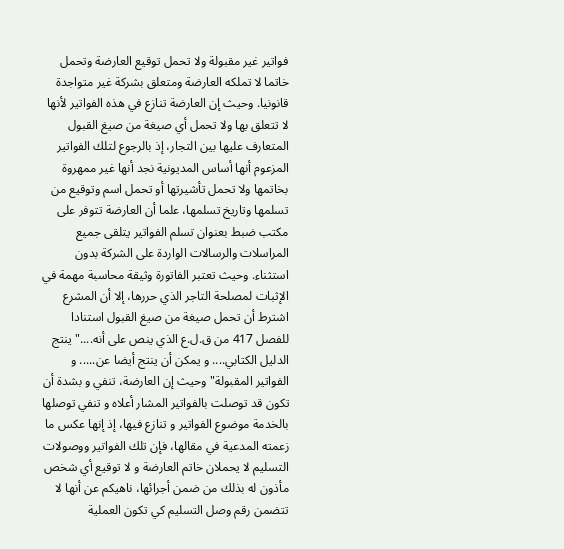فواتير غير مقبولة ولا تحمل توقيع العارضة وتحمل خاتما لا تملكه العارضة ومتعلق بشركة غير متواجدة قانونيا. وحيث إن العارضة تنازع في هذه الفواتير لأنها لا تتعلق بها ولا تحمل أي صيغة من صيغ القبول المتعارف عليها بين التجار، إذ بالرجوع لتلك الفواتير المزعوم أنها أساس المديونية نجد أنها غير ممهروة بخاتمها ولا تحمل تأشيرتها أو تحمل اسم وتوقيع من تسلمها وتاريخ تسلمها، علما أن العارضة تتوفر على مكتب ضبط بعنوان تسلم الفواتير يتلقى جميع المراسلات والرسالات الواردة على الشركة بدون استثناء. وحيث تعتبر الفاتورة وثيقة محاسبة مهمة في الإثبات لمصلحة التاجر الذي حررها، إلا أن المشرع اشترط أن تحمل صيغة من صيغ القبول استنادا للفصل 417 من ق.ل.ع الذي ينص على أنه...."ينتج الدليل الكتابي.... و يمكن أن ينتج أيضا عن..... و الفواتير المقبولة" وحيث إن العارضة، تنفي و بشدة أن تكون قد توصلت بالفواتير المشار أعلاه و تنفي توصلها بالخدمة موضوع الفواتير و تنازع فيها، إذ إنها عكس ما زعمته المدعية في مقالها، فإن تلك الفواتير ووصولات التسليم لا يحملان خاتم العارضة و لا توقيع أي شخص مأذون له بذلك من ضمن أجرائها، ناهيكم عن أنها لا تتضمن رقم وصل التسليم كي تكون العملية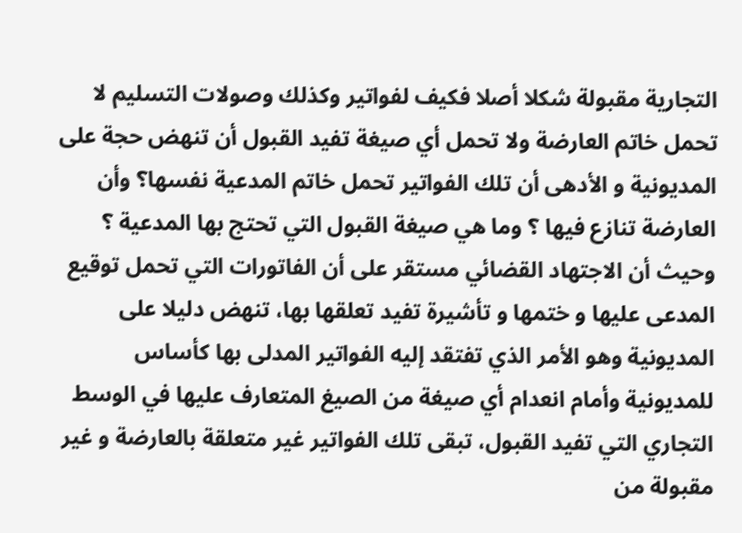التجارية مقبولة شكلا أصلا فكيف لفواتير وكذلك وصولات التسليم لا تحمل خاتم العارضة ولا تحمل أي صيغة تفيد القبول أن تنهض حجة على المديونية و الأدهى أن تلك الفواتير تحمل خاتم المدعية نفسها؟ وأن العارضة تنازع فيها ؟ وما هي صيغة القبول التي تحتج بها المدعية ؟ وحيث أن الاجتهاد القضائي مستقر على أن الفاتورات التي تحمل توقيع المدعى عليها و ختمها و تأشيرة تفيد تعلقها بها، تنهض دليلا على المديونية وهو الأمر الذي تفتقد إليه الفواتير المدلى بها كأساس للمديونية وأمام انعدام أي صيغة من الصيغ المتعارف عليها في الوسط التجاري التي تفيد القبول، تبقى تلك الفواتير غیر متعلقة بالعارضة و غير مقبولة من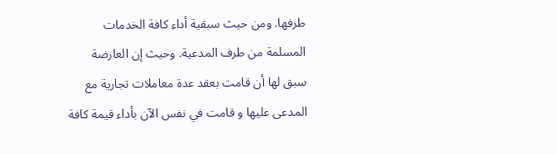طرفها. ومن حيث سبقية أداء كافة الخدمات المسلمة من طرف المدعية. وحيث إن العارضة سبق لها أن قامت بعقد عدة معاملات تجارية مع المدعى عليها و قامت في نفس الآن بأداء قيمة كافة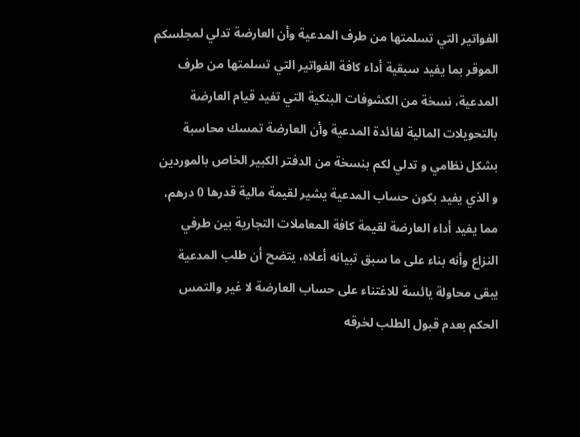الفواتير التي تسلمتها من طرف المدعية وأن العارضة تدلي لمجلسكم الموقر بما يفيد سبقية أداء كافة الفواتير التي تسلمتها من طرف المدعية، نسخة من الكشوفات البنكية التي تفيد قيام العارضة بالتحويلات المالية لفائدة المدعية وأن العارضة تمسك محاسبة بشكل نظامي و تدلي لكم بنسخة من الدفتر الكبير الخاص بالموردين و الذي يفيد بكون حساب المدعية يشير لقيمة مالية قدرها 0 درهم، مما يفيد أداء العارضة لقيمة كافة المعاملات التجارية بين طرفي النزاع وأنه بناء على ما سبق تبيانه أعلاه، يتضح أن طلب المدعية يبقى محاولة يائسة للاغتناء على حساب العارضة لا غير والتمس الحكم بعدم قبول الطلب لخرقه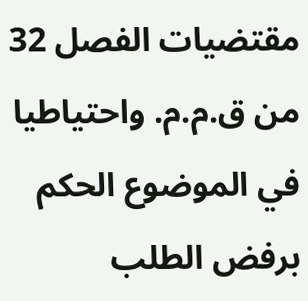مقتضيات الفصل 32 من ق.م.م. واحتياطيا في الموضوع الحكم برفض الطلب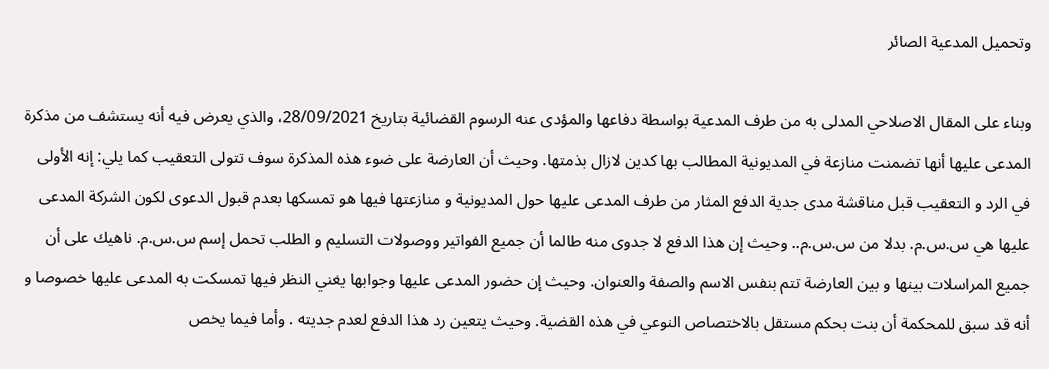وتحميل المدعية الصائر

وبناء على المقال الاصلاحي المدلى به من طرف المدعية بواسطة دفاعها والمؤدى عنه الرسوم القضائية بتاريخ 28/09/2021، والذي يعرض فيه أنه يستشف من مذكرة المدعى عليها أنها تضمنت منازعة في المديونية المطالب بها كدين لازال بذمتها. وحيث أن العارضة على ضوء هذه المذكرة سوف تتولى التعقيب كما يلي: إنه الأولى في الرد و التعقيب قبل مناقشة مدى جدية الدفع المثار من طرف المدعى عليها حول المديونية و منازعتها فيها هو تمسكها بعدم قبول الدعوى لكون الشركة المدعى عليها هي س.س.م. بدلا من س.س.م.. وحيث إن هذا الدفع لا جدوى منه طالما أن جميع الفواتير ووصولات التسليم و الطلب تحمل إسم س.س.م. ناهيك على أن جميع المراسلات بينها و بين العارضة تتم بنفس الاسم والصفة والعنوان. وحيث إن حضور المدعى عليها وجوابها يغني النظر فيها تمسکت به المدعى عليها خصوصا و أنه قد سبق للمحكمة أن بنت بحكم مستقل بالاختصاص النوعي في هذه القضية. وحيث يتعين رد هذا الدفع لعدم جديته . وأما فيما يخص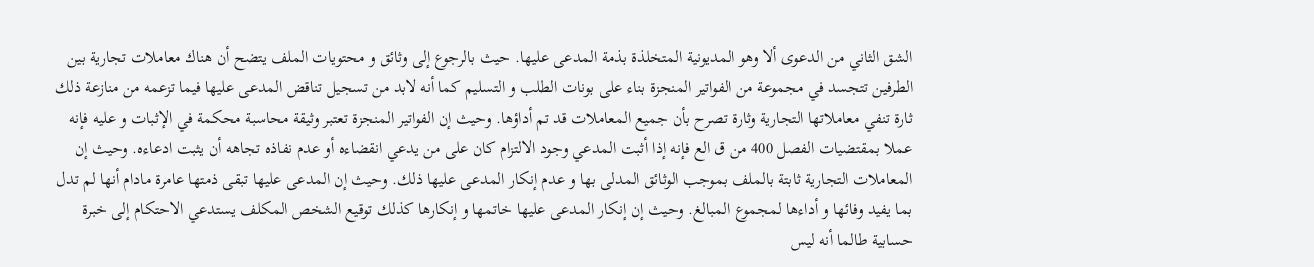الشق الثاني من الدعوى ألا وهو المديونية المتخلذة بذمة المدعى عليها. حيث بالرجوع إلى وثائق و محتويات الملف يتضح أن هناك معاملات تجارية بين الطرفين تتجسد في مجموعة من الفواتير المنجزة بناء على بونات الطلب و التسليم كما أنه لابد من تسجيل تناقض المدعى عليها فيما تزعمه من منازعة ذلك ثارة تنفي معاملاتها التجارية وثارة تصرح بأن جميع المعاملات قد تم أداؤها. وحيث إن الفواتير المنجزة تعتبر وثيقة محاسبة محكمة في الإثبات و عليه فإنه عملا بمقتضيات الفصل 400 من ق الع فإنه إذا أثبت المدعي وجود الالتزام كان على من يدعي انقضاءه أو عدم نفاذه تجاهه أن يثبت ادعاءه. وحيث إن المعاملات التجارية ثابتة بالملف بموجب الوثائق المدلى بها و عدم إنكار المدعى عليها ذلك. وحيث إن المدعى عليها تبقى ذمتها عامرة مادام أنها لم تدل بما يفيد وفائها و أداءها لمجموع المبالغ. وحيث إن إنكار المدعى عليها خاتمها و إنكارها كذلك توقيع الشخص المكلف يستدعي الاحتكام إلى خبرة حسابية طالما أنه ليس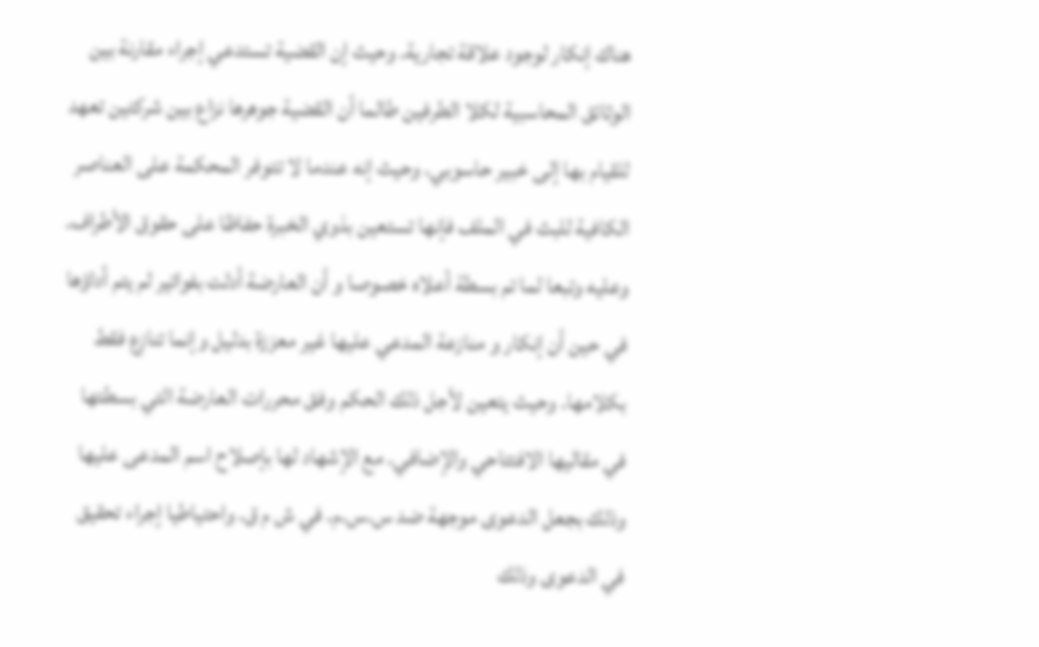هناك إنكار لوجود علاقة تجارية. وحيث إن القضية تستدعي إجراء مقارنة بين الوثائق المحاسبية لكلا الطرفين طالما أن القضية جوهرها نزاع بين شركتين تعهد للقيام بها إلى خبير حاسوبي. وحيث إنه عندما لا تتوفر المحكمة على العناصر الكافية للبث في الملف فإنها تستعين بذوي الخبرة حفاظا على حقوق الأطراف. وعليه وتبعا لما تم بسطة أعلاه خصوصا و أن العارضة أدلت بفواتير لم يتم أداؤها في حين أن إنكار و منازعة المدعي عليها غير معززة بدلیل وإنما تنازع فقط بكلامها. وحيث يتعين لأجل ذلك الحكم وفق محررات العارضة التي بسطتها في مقاليها الافتتاحي والإضافي. مع الإشهاد لها بإصلاح اسم المدعى عليها وذلك بجعل الدعوى موجهة ضد س.س.م. في ش م ق. واحتياطيا إجراء تحقيق في الدعوى وذلك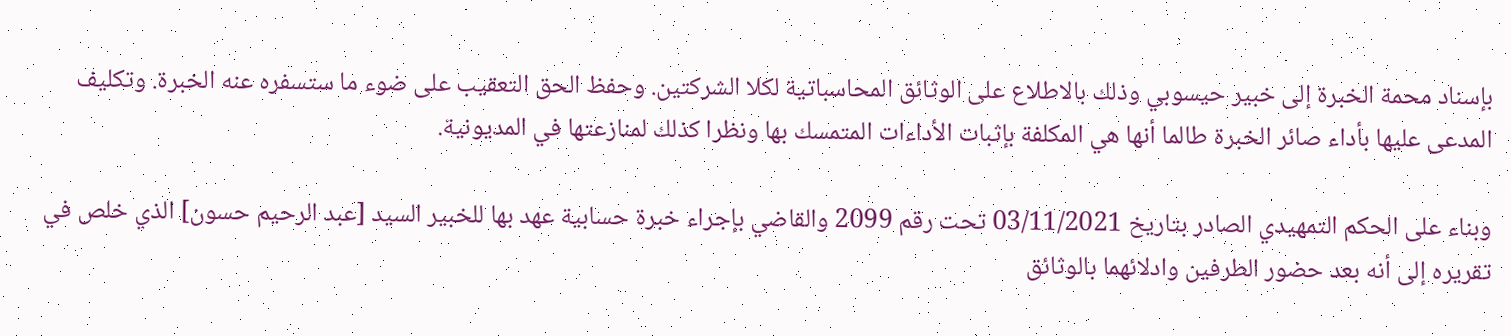بإسناد محمة الخبرة إلى خبير حيسوبي وذلك بالاطلاع على الوثائق المحاسباتية لكلا الشركتين. وحفظ الحق التعقيب على ضوء ما ستسفره عنه الخبرة. وتكليف المدعى عليها بأداء صائر الخبرة طالما أنها هي المكلفة بإثبات الأداءات المتمسك بها ونظرا كذلك لمنازعتها في المديونية.

وبناء على الحكم التمهيدي الصادر بتاريخ 03/11/2021 تحت رقم 2099 والقاضي بإجراء خبرة حسابية عهد بها للخبير السيد [عبد الرحيم حسون] الذي خلص في تقريره إلى أنه بعد حضور الطرفين وادلائهما بالوثائق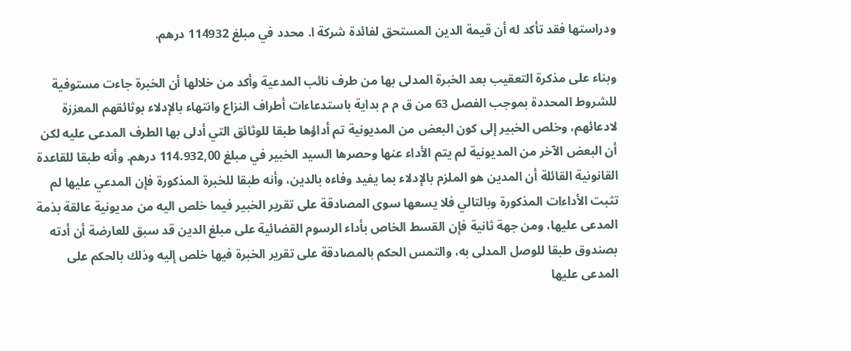ودراستها فقد تأكد له أن قيمة الدين المستحق لفائدة شركة ا. محدد في مبلغ 114932 درهم.

وبناء على مذكرة التعقيب بعد الخبرة المدلى بها من طرف نائب المدعية وأكد من خلالها أن الخبرة جاءت مستوفية للشروط المحددة بموجب الفصل 63 من ق م م بداية باستدعاءات أطراف النزاع وانتهاء بالإدلاء بوثائقهم المعززة لادعائهم، وخلص الخبير إلى كون البعض من المديونية تم أداؤها طبقا للوثائق التي أدلى بها الطرف المدعى عليه لكن أن البعض الآخر من المديونية لم يتم الأداء عنها وحصرها السيد الخبير في مبلغ 114.932,00 درهم. وأنه طبقا للقاعدة القانونية القائلة أن المدين هو الملزم بالإدلاء بما يفيد وفاءه بالدين، وأنه طبقا للخبرة المذكورة فإن المدعي عليها لم تثبت الأداءات المذكورة وبالتالي فلا يسعها سوى المصادقة على تقرير الخبير فيما خلص اليه من مديونية عالقة بذمة المدعى عليها، ومن جهة ثانية فإن القسط الخاص بأداء الرسوم القضائية على مبلغ الدين قد سبق للعارضة أن أدته بصندوق طبقا للوصل المدلى به، والتمس الحكم بالمصادقة على تقرير الخبرة فيها خلص إليه وذلك بالحكم على المدعى عليها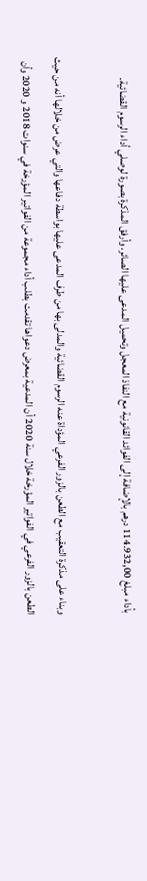بأداء مبلغ 114.932,00 درهم بالإضافة إلى الفوائد القانونية مع النفاذ المعجل وتحميل المدعى عليها الصائر. وأرفق المذكرة بصورة لوصلي أداء الرسوم القضائية.

وبناء على مذكرة التعقيب مع الطعن بالزور الفرعي المؤداة عنه الرسوم القضائية والمدلى بها من طرف المدعى عليها بواسطة دفاعها والتي عرض من خلالها أنه من حيث الطعن بالزور الفرعي في الفواتير المؤرخة خلال سنة 2020 أن المدعية بمعرض دعواها تقدمت بطلب أداء مجموعة من الفواتير المؤرخة في سنوات 2018 و 2020 وأن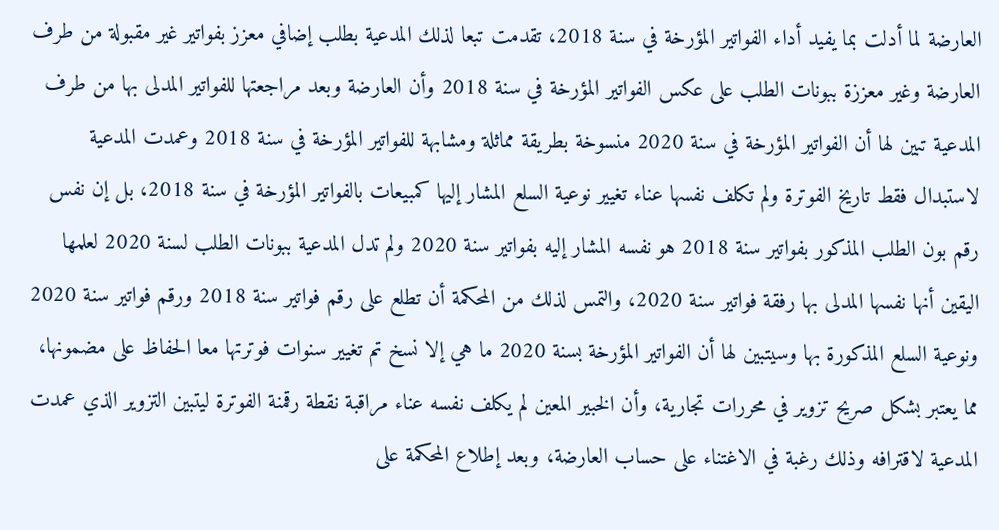العارضة لما أدلت بما يفيد أداء الفواتير المؤرخة في سنة 2018، تقدمت تبعا لذلك المدعية بطلب إضافي معزز بفواتير غير مقبولة من طرف العارضة وغير معززة ببونات الطلب على عكس الفواتير المؤرخة في سنة 2018 وأن العارضة وبعد مراجعتها للفواتير المدلى بها من طرف المدعية تبين لها أن الفواتير المؤرخة في سنة 2020 منسوخة بطريقة مماثلة ومشابهة للفواتير المؤرخة في سنة 2018 وعمدت المدعية لاستبدال فقط تاريخ الفوترة ولم تكلف نفسها عناء تغيير نوعية السلع المشار إليها كمبيعات بالفواتير المؤرخة في سنة 2018، بل إن نفس رقم بون الطلب المذكور بفواتير سنة 2018 هو نفسه المشار إليه بفواتير سنة 2020 ولم تدل المدعية ببونات الطلب لسنة 2020 لعلمها اليقين أنها نفسها المدلى بها رفقة فواتير سنة 2020، والتمس لذلك من المحكمة أن تطلع على رقم فواتير سنة 2018 ورقم فواتير سنة 2020 ونوعية السلع المذكورة بها وسيتبين لها أن الفواتير المؤرخة بسنة 2020 ما هي إلا نسخ تم تغيير سنوات فوترتها معا الحفاظ على مضمونها، مما يعتبر بشكل صريح تزوير في محررات تجارية، وأن الخبير المعين لم يكلف نفسه عناء مراقبة نقطة رقمنة الفوترة ليتبين التزوير الذي عمدت المدعية لاقترافه وذلك رغبة في الاغتناء على حساب العارضة، وبعد إطلاع المحكمة على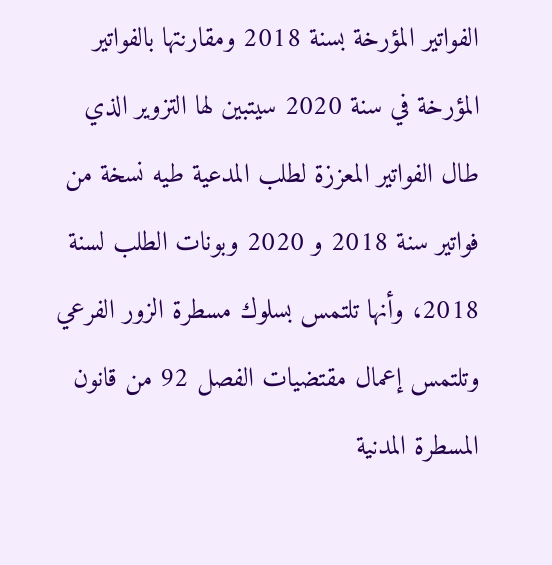الفواتير المؤرخة بسنة 2018 ومقارنتها بالفواتير المؤرخة في سنة 2020 سيتبين لها التزوير الذي طال الفواتير المعززة لطلب المدعية طيه نسخة من فواتير سنة 2018 و 2020 وبونات الطلب لسنة 2018، وأنها تلتمس بسلوك مسطرة الزور الفرعي وتلتمس إعمال مقتضيات الفصل 92 من قانون المسطرة المدنية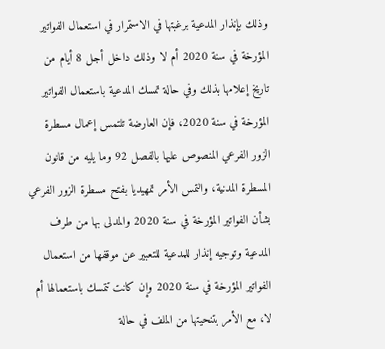وذلك بإنذار المدعية برغبتها في الاستمرار في استعمال الفواتير المؤرخة في سنة 2020 أم لا وذلك داخل أجل 8 أيام من تاريخ إعلامها بذلك وفي حالة تمسك المدعية باستعمال الفواتير المؤرخة في سنة 2020، فإن العارضة تلتمس إعمال مسطرة الزور الفرعي المنصوص عليها بالفصل 92 وما يليه من قانون المسطرة المدنية، والتمس الأمر تمهيديا بفتح مسطرة الزور الفرعي بشأن الفواتير المؤرخة في سنة 2020 والمدلى بها من طرف المدعية وتوجيه إنذار للمدعية للتعبير عن موقفها من استعمال الفواتير المؤرخة في سنة 2020 وإن كانت تتمسك باستعمالها أم لا، مع الأمر بتنحيتها من الملف في حالة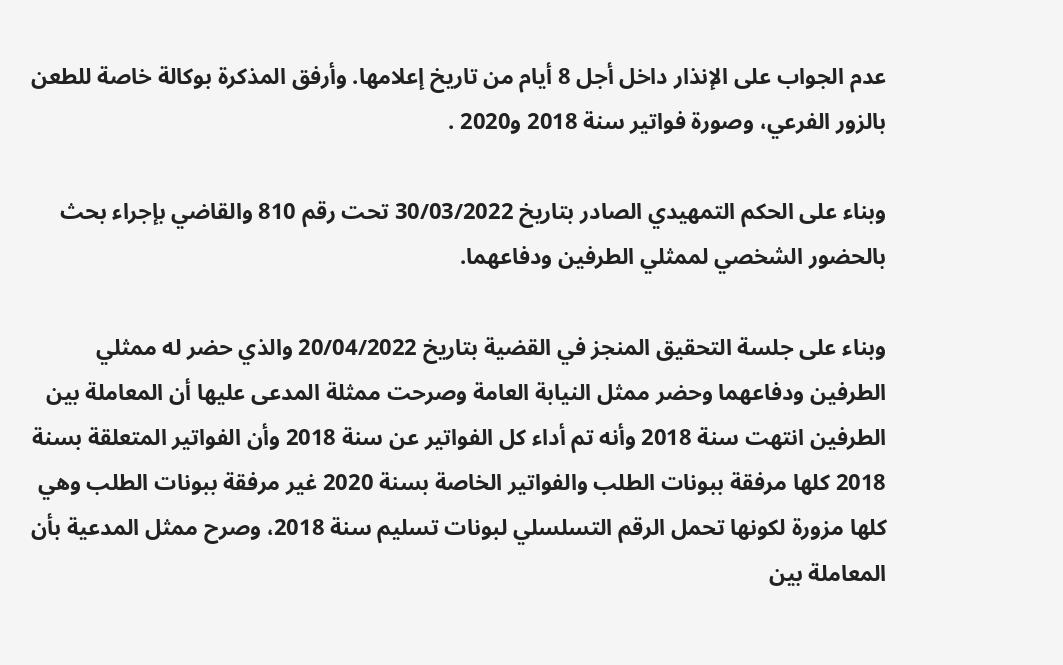عدم الجواب على الإنذار داخل أجل 8 أيام من تاريخ إعلامها. وأرفق المذكرة بوكالة خاصة للطعن بالزور الفرعي، وصورة فواتير سنة 2018 و2020 .

وبناء على الحكم التمهيدي الصادر بتاريخ 30/03/2022 تحت رقم 810 والقاضي بإجراء بحث بالحضور الشخصي لممثلي الطرفين ودفاعهما.

وبناء على جلسة التحقيق المنجز في القضية بتاريخ 20/04/2022 والذي حضر له ممثلي الطرفين ودفاعهما وحضر ممثل النيابة العامة وصرحت ممثلة المدعى عليها أن المعاملة بين الطرفين انتهت سنة 2018 وأنه تم أداء كل الفواتير عن سنة 2018 وأن الفواتير المتعلقة بسنة 2018 كلها مرفقة ببونات الطلب والفواتير الخاصة بسنة 2020 غير مرفقة ببونات الطلب وهي كلها مزورة لكونها تحمل الرقم التسلسلي لبونات تسليم سنة 2018، وصرح ممثل المدعية بأن المعاملة بين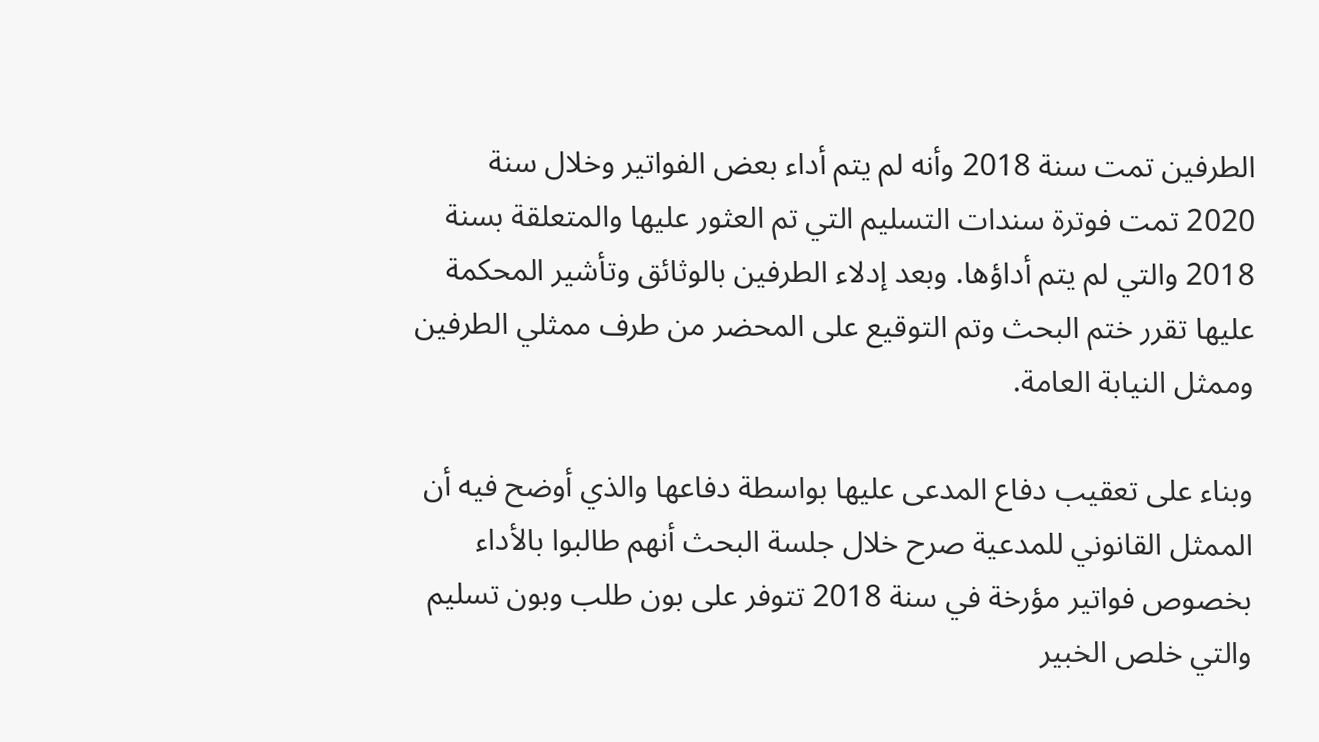الطرفين تمت سنة 2018 وأنه لم يتم أداء بعض الفواتير وخلال سنة 2020 تمت فوترة سندات التسليم التي تم العثور عليها والمتعلقة بسنة 2018 والتي لم يتم أداؤها. وبعد إدلاء الطرفين بالوثائق وتأشير المحكمة عليها تقرر ختم البحث وتم التوقيع على المحضر من طرف ممثلي الطرفين وممثل النيابة العامة.

وبناء على تعقيب دفاع المدعى عليها بواسطة دفاعها والذي أوضح فيه أن الممثل القانوني للمدعية صرح خلال جلسة البحث أنهم طالبوا بالأداء بخصوص فواتير مؤرخة في سنة 2018 تتوفر على بون طلب وبون تسليم والتي خلص الخبير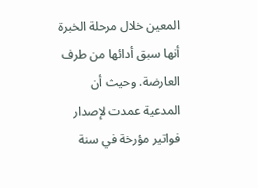المعين خلال مرحلة الخبرة أنها سبق أدائها من طرف العارضة. وحيث أن المدعية عمدت لإصدار فواتير مؤرخة في سنة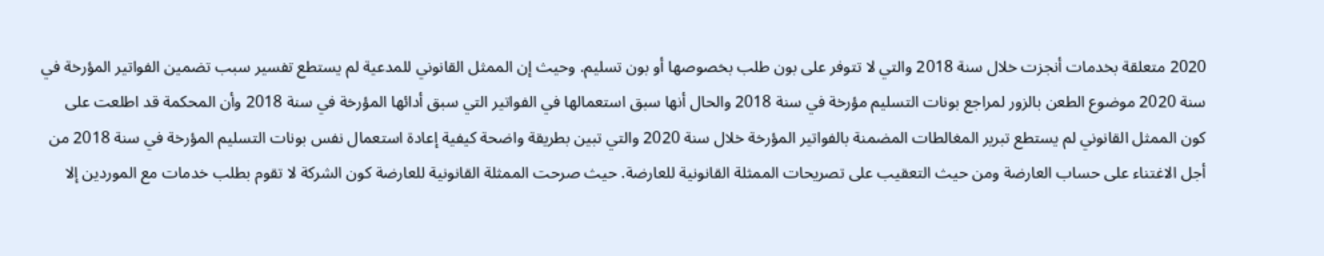2020 متعلقة بخدمات أنجزت خلال سنة 2018 والتي لا تتوفر على بون طلب بخصوصها أو بون تسليم. وحيث إن الممثل القانوني للمدعية لم يستطع تفسير سبب تضمين الفواتير المؤرخة في سنة 2020 موضوع الطعن بالزور لمراجع بونات التسليم مؤرخة في سنة 2018 والحال أنها سبق استعمالها في الفواتير التي سبق أدائها المؤرخة في سنة 2018 وأن المحكمة قد اطلعت على كون الممثل القانوني لم يستطع تبرير المغالطات المضمنة بالفواتير المؤرخة خلال سنة 2020 والتي تبين بطريقة واضحة كيفية إعادة استعمال نفس بونات التسليم المؤرخة في سنة 2018 من أجل الاغتناء على حساب العارضة ومن حيث التعقيب على تصريحات الممثلة القانونية للعارضة. حيث صرحت الممثلة القانونية للعارضة كون الشركة لا تقوم بطلب خدمات مع الموردين إلا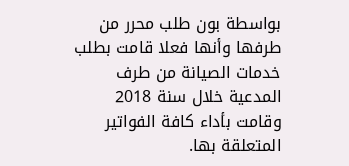بواسطة بون طلب محرر من طرفها وأنها فعلا قامت بطلب خدمات الصيانة من طرف المدعية خلال سنة 2018 وقامت بأداء كافة الفواتير المتعلقة بها.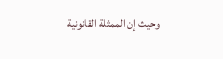وحيث إن الممثلة القانونية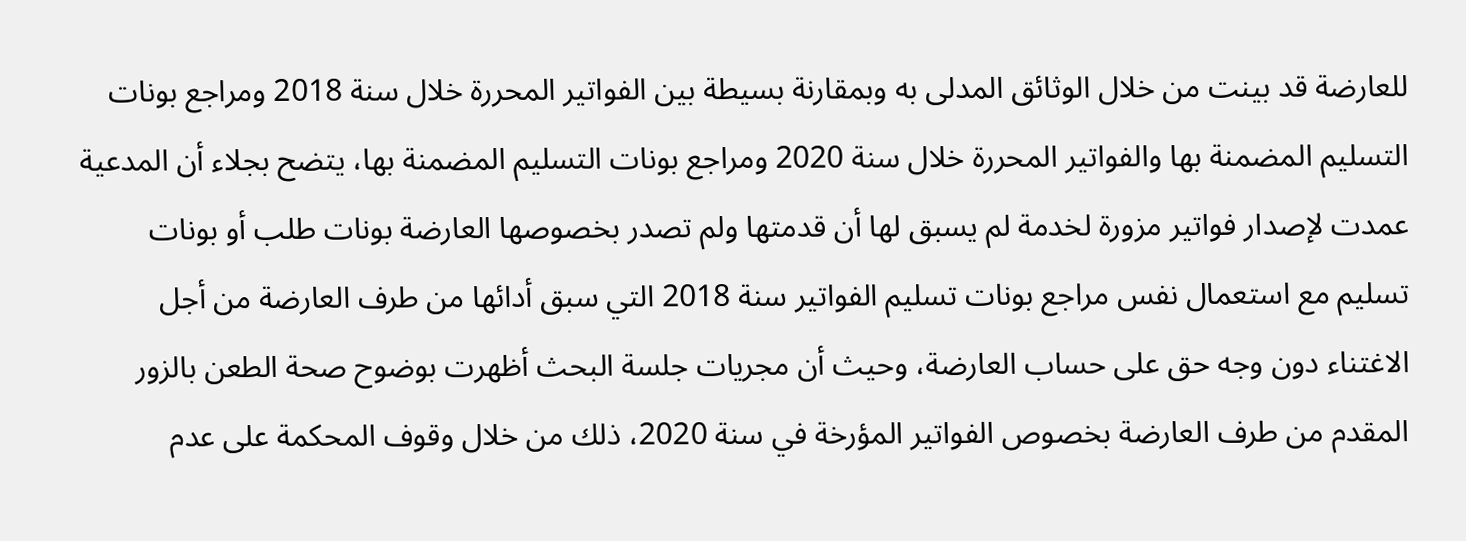للعارضة قد بينت من خلال الوثائق المدلى به وبمقارنة بسيطة بين الفواتير المحررة خلال سنة 2018 ومراجع بونات التسليم المضمنة بها والفواتير المحررة خلال سنة 2020 ومراجع بونات التسليم المضمنة بها، يتضح بجلاء أن المدعية عمدت لإصدار فواتير مزورة لخدمة لم يسبق لها أن قدمتها ولم تصدر بخصوصها العارضة بونات طلب أو بونات تسليم مع استعمال نفس مراجع بونات تسليم الفواتير سنة 2018 التي سبق أدائها من طرف العارضة من أجل الاغتناء دون وجه حق على حساب العارضة، وحيث أن مجريات جلسة البحث أظهرت بوضوح صحة الطعن بالزور المقدم من طرف العارضة بخصوص الفواتير المؤرخة في سنة 2020، ذلك من خلال وقوف المحكمة على عدم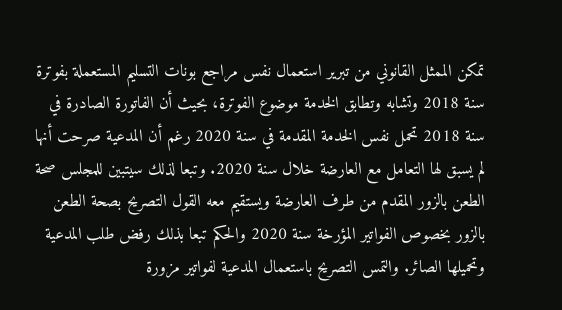تمكن الممثل القانوني من تبرير استعمال نفس مراجع بونات التسليم المستعملة بفوترة سنة 2018 وتشابه وتطابق الخدمة موضوع الفوترة، بحيث أن الفاتورة الصادرة في سنة 2018 تحمل نفس الخدمة المقدمة في سنة 2020 رغم أن المدعية صرحت أنها لم يسبق لها التعامل مع العارضة خلال سنة 2020. وتبعا لذلك سيتبين للمجلس صحة الطعن بالزور المقدم من طرف العارضة ويستقيم معه القول التصريح بصحة الطعن بالزور بخصوص الفواتير المؤرخة سنة 2020 والحكم تبعا بذلك رفض طلب المدعية وتحميلها الصائر. والتمس التصريح باستعمال المدعية لفواتير مزورة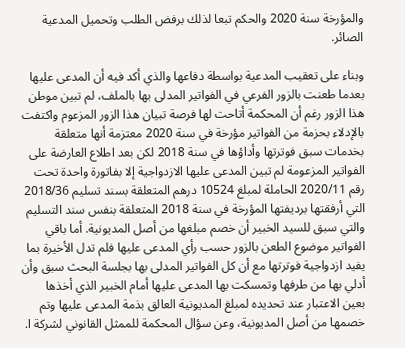والمؤرخة سنة 2020 والحكم تبعا لذلك برفض الطلب وتحميل المدعية الصائر.

وبناء على تعقيب المدعية بواسطة دفاعها والذي أكد فيه أن المدعى عليها بعدما طعنت بالزور الفرعي في الفواتير المدلى بها بالملف، لم تبين موطن هذا الزور رغم أن المحكمة أتاحت لها فرصة تبيان هذا الزور المزعوم واكتفت بالإدلاء بحزمة من الفواتير مؤرخة في سنة 2020 معتزمة أنها متعلقة بخدمات سبق فوترتها وأداؤها في سنة 2018 لكن بعد اطلاع العارضة على الفواتير المزعومة لم تبين المدعى عليها الازدواجية إلا بفاتورة واحدة تحت رقم 2020/11 الحاملة لمبلغ 10524 درهم المتعلقة بسند تسليم 2018/36 التي أرفقتها برديفتها المؤرخة في سنة 2018 المتعلقة بنفس سند التسليم والتي سبق للسيد الخبير أن خصم مبلغها من أصل المديونية. أما باقي الفواتير موضوع الطعن بالزور حسب رأي المدعى عليها فلم تدل الأخيرة بما يفيد ازدواجية فوترتها مع أن كل الفواتير المدلى بها بجلسة البحث سبق وأن أدلي بها من طرفها وتمسكت بها المدعى عليها أمام الخبير الذي أخذها بعين الاعتبار عند تحديده لمبلغ المديونية العالق بذمة المدعى عليها وتم خصمها من أصل المديونية، وعن سؤال المحكمة للممثل القانوني لشركة ا.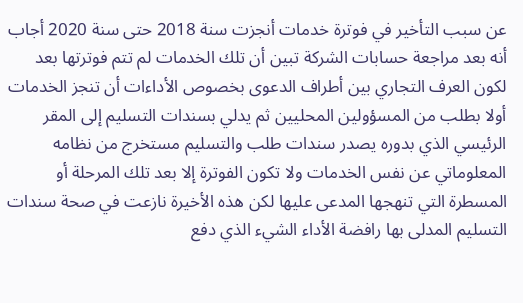عن سبب التأخير في فوترة خدمات أنجزت سنة 2018 حتى سنة 2020 أجاب أنه بعد مراجعة حسابات الشركة تبين أن تلك الخدمات لم تتم فوترتها بعد لكون العرف التجاري بين أطراف الدعوى بخصوص الأداءات أن تنجز الخدمات أولا بطلب من المسؤولين المحليين ثم يدلي بسندات التسليم إلى المقر الرئيسي الذي بدوره يصدر سندات طلب والتسليم مستخرج من نظامه المعلوماتي عن نفس الخدمات ولا تكون الفوترة إلا بعد تلك المرحلة أو المسطرة التي تنهجها المدعى عليها لكن هذه الأخيرة نازعت في صحة سندات التسليم المدلى بها رافضة الأداء الشيء الذي دفع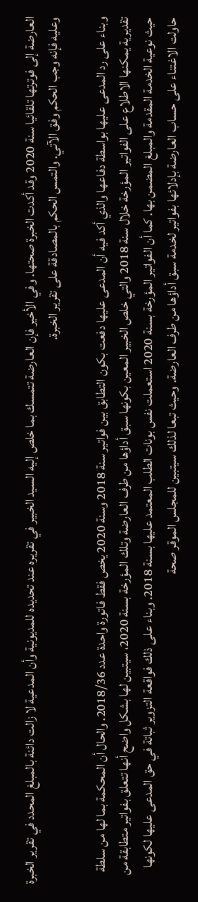العارضة إلى فوترتها تلقائيا سنة 2020 وقد أكدت الخبرة صحتها. وفي الأخير فإن العارضة تتمسك بما خلص إليه السيد الخبير في تقريره عند تحديده للمديونية وأن المدعية لا زالت دائنة بالمبلغ المحدد في تقرير الخبرة وعليه فإنه وجب الحكم وفق الآتي. والتمس الحكم بالمصادقة على تقرير الخبرة.

وبناء على رد المدعى عليها بواسطة دفاعها والذي أكد فيه أن المدعى عليها دفعت بكون التطابق بين فواتير سنة 2018 وسنة 2020 يخص فقط فاتورة واحدة عدد 2018/36. والحال أن المحكمة بما لها من سلطة تقديرية يمكنها الاطلاع على الفواتير المؤرخة خلال سنة 2018 والتي خلص الخبير المعين بكونها سبق أداؤها من طرف العارضة وتلك المؤرخة بسنة 2020، سيتبين لها بشكل واضح أنها تتعلق بفواتير متطابقة من حيث نوعية الخدمة المقدمة والمبلغ المضمن بها. كما أن الفواتير المؤرخة بسنة 2020 استعملت نفس بونات الطلب المعتمد عليها بسنة 2018. وبناء على ذلك فواقعة التزوير ثباتة في حق المدعى عليها لكونها حاولت الاغتناء على حساب العارضة بإدلائها بفواتير لخدمة سبق أداؤها من طرف العارضة. وحيث تبعا لذلك سيتبين للمجلس الموقر صحة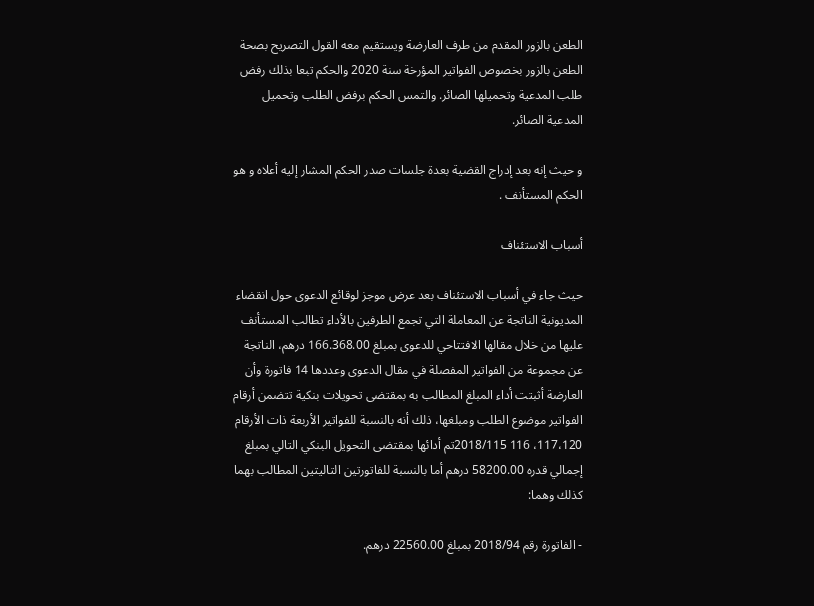الطعن بالزور المقدم من طرف العارضة ويستقيم معه القول التصريح بصحة الطعن بالزور بخصوص الفواتير المؤرخة سنة 2020 والحكم تبعا بذلك رفض طلب المدعية وتحميلها الصائر. والتمس الحكم برفض الطلب وتحميل المدعية الصائر.

و حيث إنه بعد إدراج القضية بعدة جلسات صدر الحكم المشار إليه أعلاه و هو الحكم المستأنف .

أسباب الاستئناف

حيث جاء في أسباب الاستئناف بعد عرض موجز لوقائع الدعوى حول انقضاء المديونية الناتجة عن المعاملة التي تجمع الطرفين بالأداء تطالب المستأنف عليها من خلال مقالها الافتتاحي للدعوى بمبلغ 166.368.00 درهم، الناتجة عن مجموعة من الفواتير المفصلة في مقال الدعوى وعددها 14 فاتورة وأن العارضة أثبتت أداء المبلغ المطالب به بمقتضى تحويلات بنكية تتضمن أرقام الفواتير موضوع الطلب ومبلغها، ذلك أنه بالنسبة للفواتير الأربعة ذات الأرقام 117،120، 116 2018/115تم أدائها بمقتضى التحويل البنكي التالي بمبلغ إجمالي قدره 58200.00 درهم أما بالنسبة للفاتورتين التاليتين المطالب بهما كذلك وهما:

- الفاتورة رقم 2018/94 بمبلغ 22560.00 درهم.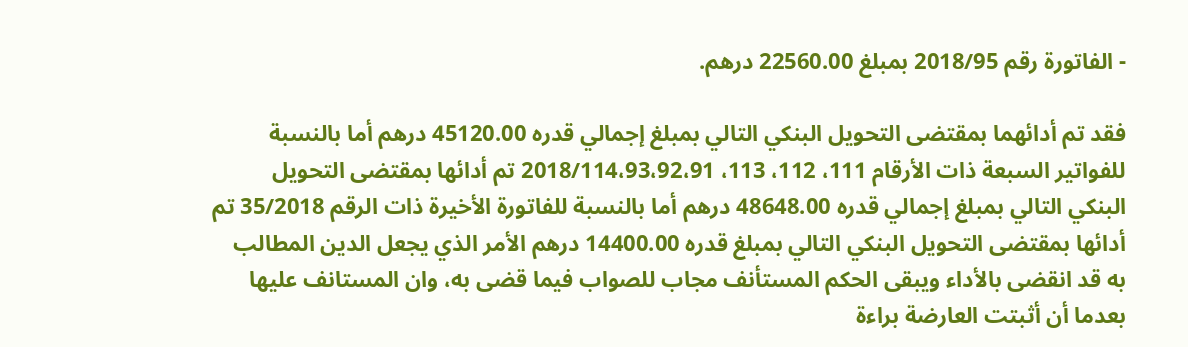- الفاتورة رقم 2018/95 بمبلغ 22560.00 درهم.

فقد تم أدائهما بمقتضى التحويل البنكي التالي بمبلغ إجمالي قدره 45120.00 درهم أما بالنسبة للفواتير السبعة ذات الأرقام 111، 112، 113، 2018/114،93،92،91 تم أدائها بمقتضى التحويل البنكي التالي بمبلغ إجمالي قدره 48648.00 درهم أما بالنسبة للفاتورة الأخيرة ذات الرقم 35/2018 تم أدائها بمقتضى التحويل البنكي التالي بمبلغ قدره 14400.00 درهم الأمر الذي يجعل الدين المطالب به قد انقضى بالأداء ويبقى الحكم المستأنف مجاب للصواب فيما قضى به، وان المستانف عليها بعدما أن أثبتت العارضة براءة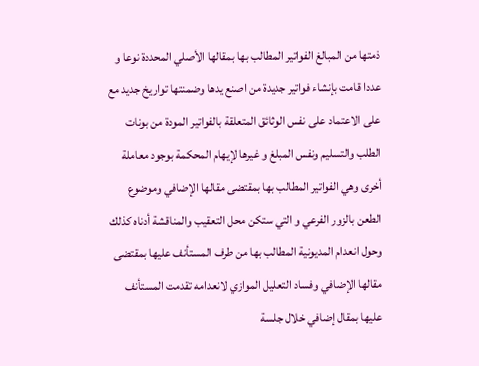ذمتها من المبالغ الفواتير المطالب بها بمقالها الأصلي المحددة نوعا و عددا قامت بإنشاء فواتير جديدة من اصنع يدها وضمنتها تواريخ جديد مع على الاعتماد على نفس الوثائق المتعلقة بالفواتير المودة من بونات الطلب والتسليم ونفس المبلغ و غيرها لإيهام المحكمة بوجود معاملة أخرى وهي الفواتير المطالب بها بمقتضی مقالها الإضافي وموضوع الطعن بالزور الفرعي و التي ستكن محل التعقيب والمناقشة أدناه كذلك وحول انعدام المديونية المطالب بها من طرف المستأنف عليها بمقتضی مقالها الإضافي وفساد التعليل الموازي لانعدامه تقدمت المستأنف عليها بمقال إضافي خلال جلسة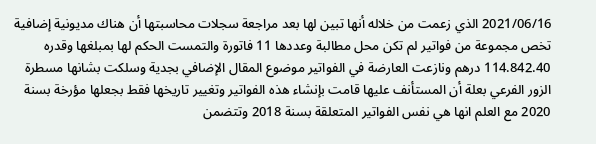2021/06/16 الذي زعمت من خلاله أنها تبين لها بعد مراجعة سجلات محاسبتها أن هناك مديونية إضافية تخص مجموعة من فواتير لم تكن محل مطالبة وعددها 11 فاتورة والتمست الحكم لها بمبلغها وقدره 114.842.40 درهم ونازعت العارضة في الفواتير موضوع المقال الإضافي بجدية وسلكت بشانها مسطرة الزور الفرعي بعلة أن المستأنف عليها قامت بإنشاء هذه الفواتير وتغيير تاريخها فقط بجعلها مؤرخة بسنة 2020 مع العلم انها هي نفس الفواتير المتعلقة بسنة 2018 وتتضمن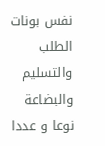نفس بونات الطلب والتسليم والبضاعة نوعا و عددا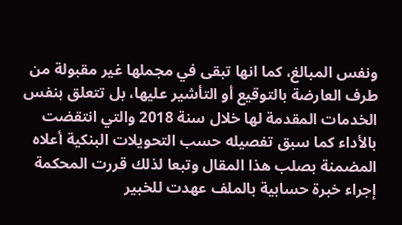ونفس المبالغ، كما انها تبقى في مجملها غير مقبولة من طرف العارضة بالتوقيع أو التأشير عليها، بل تتعلق بنفس الخدمات المقدمة لها خلال سنة 2018 والتي انتقضت بالأداء كما سبق تفصيله حسب التحويلات البنكية أعلاه المضمنة بصلب هذا المقال وتبعا لذلك قررت المحكمة إجراء خبرة حسابية بالملف عهدت للخبير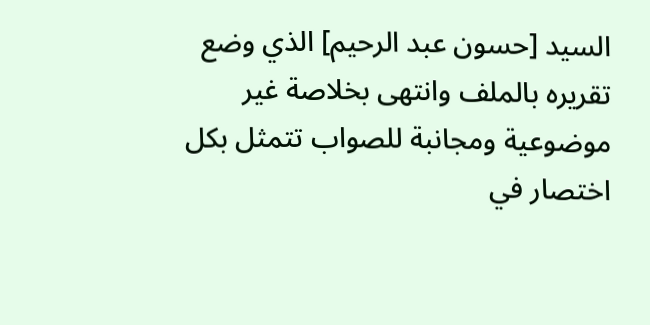السيد [حسون عبد الرحيم] الذي وضع تقريره بالملف وانتهى بخلاصة غير موضوعية ومجانبة للصواب تتمثل بكل اختصار في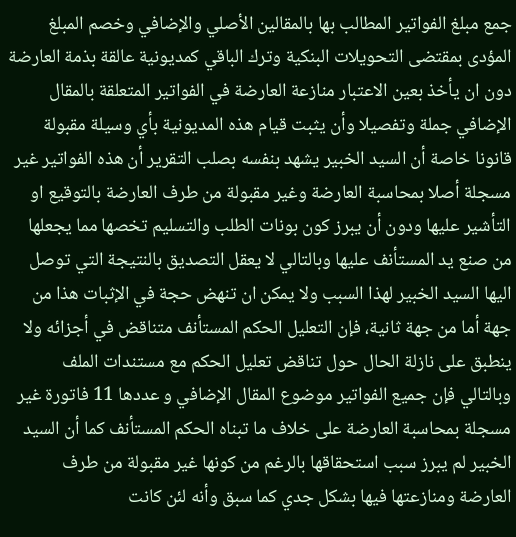جمع مبلغ الفواتير المطالب بها بالمقالين الأصلي والإضافي وخصم المبلغ المؤدی بمقتضى التحويلات البنكية وترك الباقي كمديونية عالقة بذمة العارضة دون ان يأخذ بعين الاعتبار منازعة العارضة في الفواتير المتعلقة بالمقال الإضافي جملة وتفصيلا وأن يثبت قيام هذه المديونية بأي وسيلة مقبولة قانونا خاصة أن السيد الخبير يشهد بنفسه بصلب التقرير أن هذه الفواتير غير مسجلة أصلا بمحاسبة العارضة وغير مقبولة من طرف العارضة بالتوقيع او التأشير عليها ودون أن يبرز کون بونات الطلب والتسليم تخصها مما يجعلها من صنع يد المستأنف عليها وبالتالي لا يعقل التصديق بالنتيجة التي توصل اليها السيد الخبير لهذا السبب ولا يمكن ان تنهض حجة في الإثبات هذا من جهة أما من جهة ثانية، فإن التعليل الحكم المستأنف متناقض في أجزائه ولا ينطبق على نازلة الحال حول تناقض تعليل الحكم مع مستندات الملف وبالتالي فإن جميع الفواتير موضوع المقال الإضافي و عددها 11 فاتورة غير مسجلة بمحاسبة العارضة على خلاف ما تبناه الحكم المستأنف كما أن السيد الخبير لم يبرز سبب استحقاقها بالرغم من كونها غير مقبولة من طرف العارضة ومنازعتها فيها بشكل جدي كما سبق وأنه لئن كانت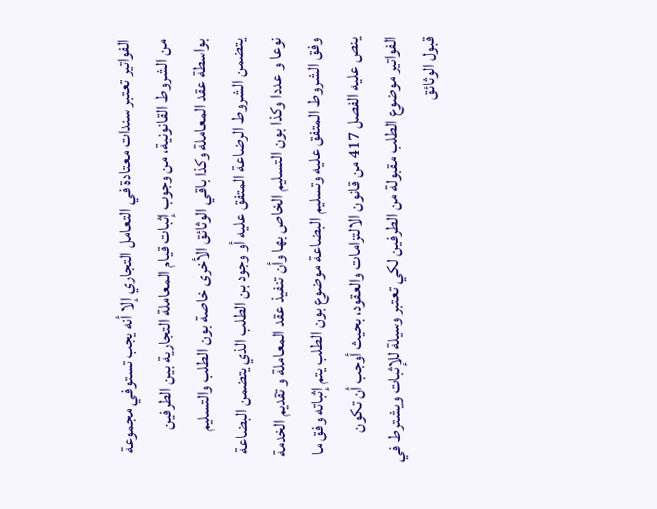الفواتير تعتبر سندات معتادة في التعامل التجاري إلا أنه يجب تستوفي مجموعة من الشروط القانونية، من وجوب إثبات قيام المعاملة التجارية بين الطرفين بواسطة عقد المعاملة وكذا باقي الوثائق الأخرى خاصة بون الطلب والتسليم يتضمن الشروط الرضاعة المتفق عليه أو وجود بن الطلب الذي يتضمن البضاعة نوعا و عددا وكذا بون التسليم الخاص بها وأن تنفيذ عقد المعاملة و تقديم الخدمة وفق الشروط المتفق عليه وتسليم البضاعة موضوع بون الطلب يتم إثباته وفق ما ينص عليه الفصل 417 من قانون الالتزامات والعقود، بحيث أوجب أن تكون الفواتير موضوع الطلب مقبولة من الطرفين لكي تعتبر وسيلة للإثبات ويشترط في قبول الوثائق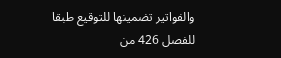والفواتير تضمينها للتوقيع طبقا للفصل 426 من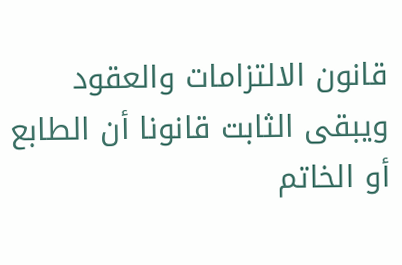قانون الالتزامات والعقود ويبقى الثابت قانونا أن الطابع أو الخاتم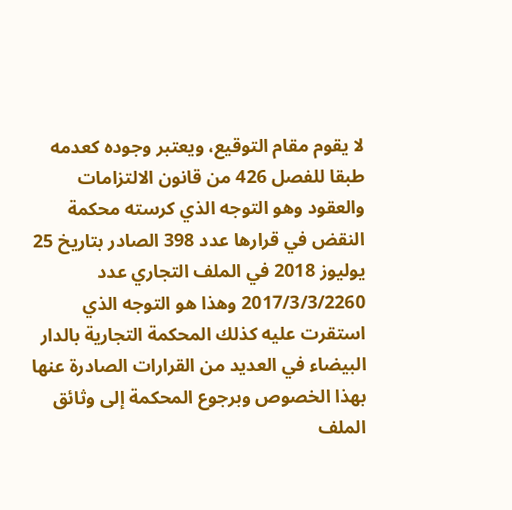لا يقوم مقام التوقيع، ويعتبر وجوده كعدمه طبقا للفصل 426 من قانون الالتزامات والعقود وهو التوجه الذي كرسته محكمة النقض في قرارها عدد 398 الصادر بتاريخ 25 يوليوز 2018 في الملف التجاري عدد 2017/3/3/2260 وهذا هو التوجه الذي استقرت عليه كذلك المحكمة التجارية بالدار البيضاء في العديد من القرارات الصادرة عنها بهذا الخصوص وبرجوع المحكمة إلى وثائق الملف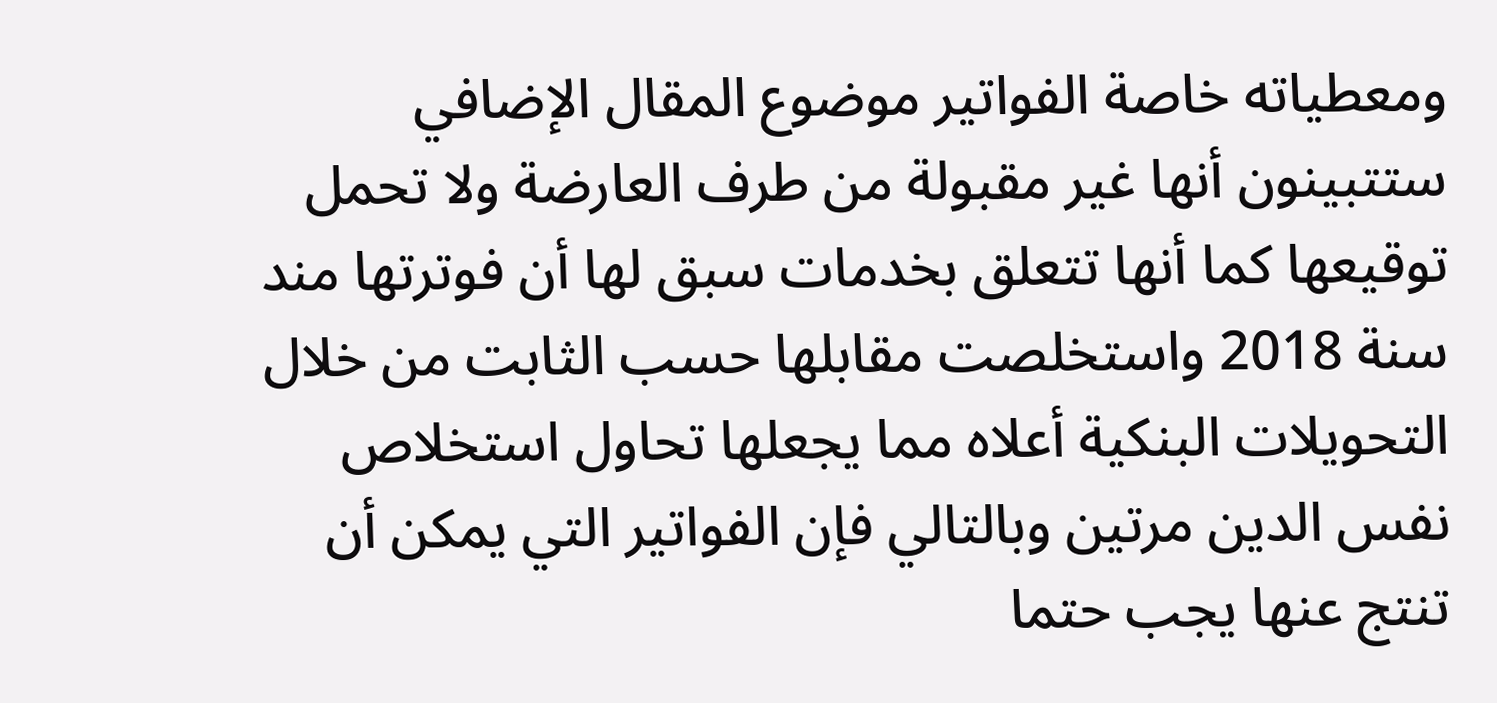ومعطياته خاصة الفواتير موضوع المقال الإضافي ستتبينون أنها غير مقبولة من طرف العارضة ولا تحمل توقيعها كما أنها تتعلق بخدمات سبق لها أن فوترتها مند سنة 2018 واستخلصت مقابلها حسب الثابت من خلال التحويلات البنكية أعلاه مما يجعلها تحاول استخلاص نفس الدين مرتين وبالتالي فإن الفواتير التي يمكن أن تنتج عنها يجب حتما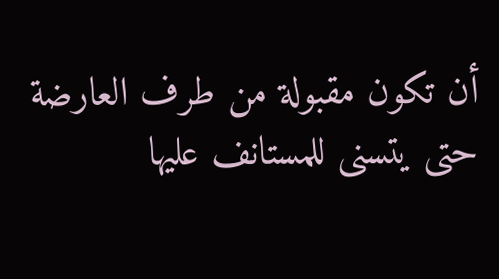أن تكون مقبولة من طرف العارضة حتى يتسنى للمستانف عليها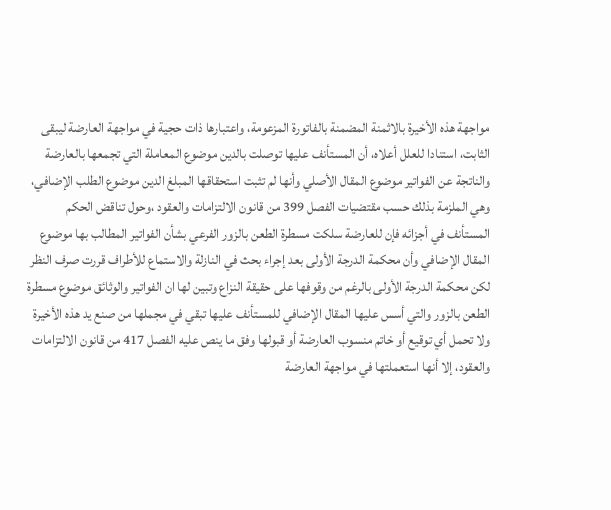مواجهة هذه الأخيرة بالاثمنة المضمنة بالفاتورة المزعومة، واعتبارها ذات حجية في مواجهة العارضة ليبقى الثابت، استنادا للعلل أعلاه، أن المستأنف عليها توصلت بالدين موضوع المعاملة التي تجمعها بالعارضة والناتجة عن الفواتير موضوع المقال الأصلي وأنها لم تثبت استحقاقها المبلغ الدين موضوع الطلب الإضافي، وهي الملزمة بذلك حسب مقتضيات الفصل 399 من قانون الالتزامات والعقود ،وحول تناقض الحكم المستأنف في أجزائه فإن للعارضة سلكت مسطرة الطعن بالزور الفرعي بشأن الفواتير المطالب بها موضوع المقال الإضافي وأن محكمة الدرجة الأولى بعد إجراء بحث في النازلة والاستماع للأطراف قررت صرف النظر لكن محكمة الدرجة الأولى بالرغم من وقوفها على حقيقة النزاع وتبين لها ان الفواتير والوثائق موضوع مسطرة الطعن بالزور والتي أسس عليها المقال الإضافي للمستأنف عليها تبقي في مجملها من صنع يد هذه الأخيرة ولا تحمل أي توقيع أو خاتم منسوب العارضة أو قبولها وفق ما ينص عليه الفصل 417 من قانون الالتزامات والعقود، إلا أنها استعملتها في مواجهة العارضة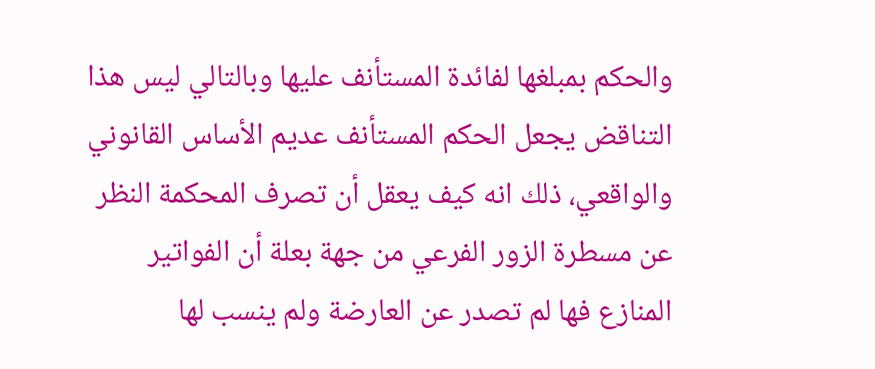والحكم بمبلغها لفائدة المستأنف عليها وبالتالي ليس هذا التناقض يجعل الحكم المستأنف عديم الأساس القانوني والواقعي، ذلك انه كيف يعقل أن تصرف المحكمة النظر عن مسطرة الزور الفرعي من جهة بعلة أن الفواتير المنازع فها لم تصدر عن العارضة ولم ينسب لها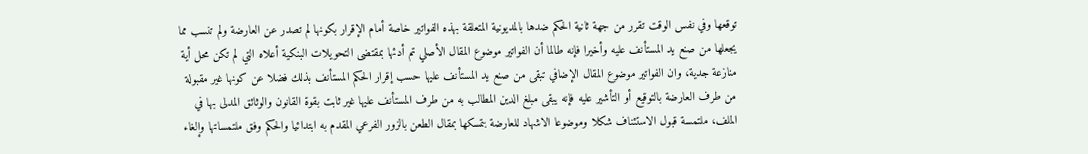توقعها وفي نفس الوقت تقرر من جهة ثانية الحكم ضدها بالمديونية المتعلقة بهذه الفواتير خاصة أمام الإقرار بكونها لم تصدر عن العارضة ولم تنسب مما يجعلها من صنع يد المستأنف عليه وأخيرا فإنه طالما أن الفواتير موضوع المقال الأصلي تم أدئها بمقتضى التحويلات البنكية أعلاه التي لم تكن محل أية منازعة جدية، وان الفواتير موضوع المقال الإضافي تبقى من صنع يد المستأنف عليها حسب إقرار الحكم المستأنف بذلك فضلا عن كونها غير مقبولة من طرف العارضة بالتوقيع أو التأشير عليه فإنه يبقى مبلغ الدين المطالب به من طرف المستأنف عليها غير ثابت بقوة القانون والوثائق المدلى بها في الملف، ملتمسة قبول الاستئناف شكلا وموضوعا الاشهاد للعارضة بتمسكها بمقال الطعن بالزور الفرعي المقدم به ابتدائيا والحكم وفق ملتمساتها وإلغاء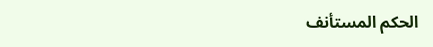الحكم المستأنف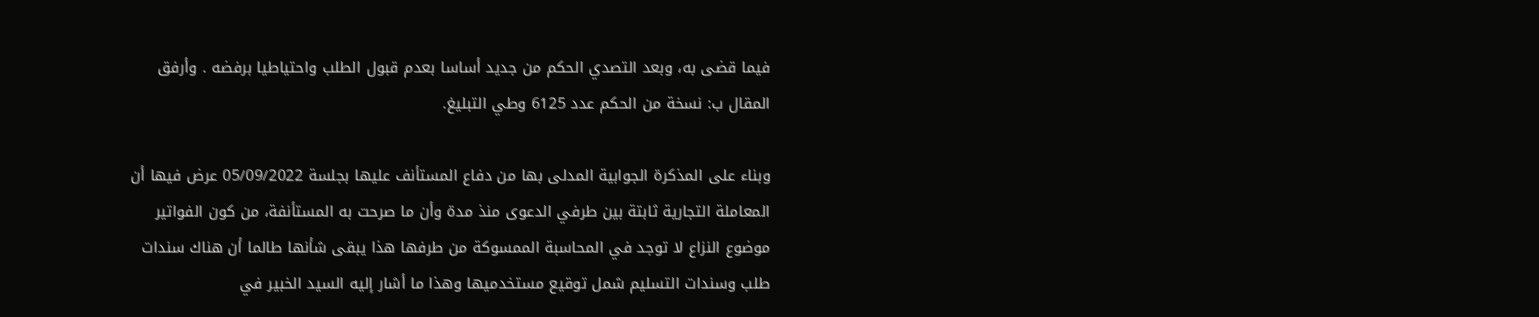فيما قضى به، وبعد التصدي الحكم من جديد أساسا بعدم قبول الطلب واحتياطيا برفضه . وأرفق المقال ب: نسخة من الحكم عدد 6125 وطي التبليغ.

وبناء على المذكرة الجوابية المدلى بها من دفاع المستأنف عليها بجلسة 05/09/2022 عرض فيها أن المعاملة التجارية ثابتة بين طرفي الدعوى منذ مدة وأن ما صرحت به المستأنفة، من كون الفواتير موضوع النزاع لا توجد في المحاسبة الممسوكة من طرفها هذا يبقى شأنها طالما أن هناك سندات طلب وسندات التسليم شمل توقيع مستخدميها وهذا ما أشار إليه السيد الخبير في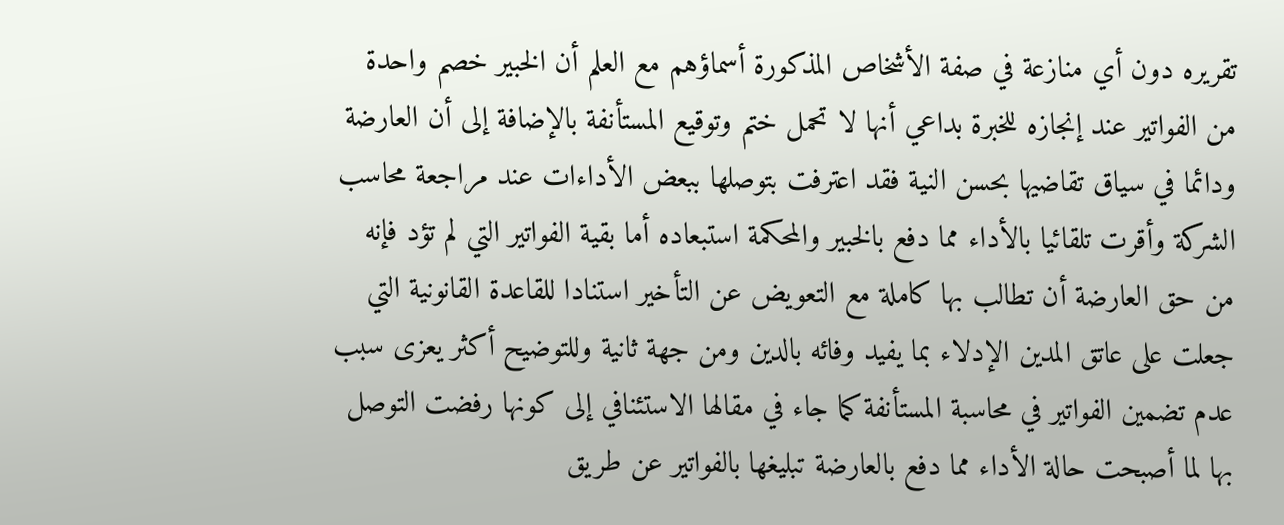تقريره دون أي منازعة في صفة الأشخاص المذكورة أسماؤهم مع العلم أن الخبير خصم واحدة من الفواتير عند إنجازه للخبرة بداعي أنها لا تحمل ختم وتوقيع المستأنفة بالإضافة إلى أن العارضة ودائما في سياق تقاضيها بحسن النية فقد اعترفت بتوصلها ببعض الأداءات عند مراجعة محاسب الشركة وأقرت تلقائيا بالأداء مما دفع بالخبير والمحكمة استبعاده أما بقية الفواتير التي لم تؤد فإنه من حق العارضة أن تطالب بها كاملة مع التعويض عن التأخير استنادا للقاعدة القانونية التي جعلت على عاتق المدين الإدلاء بما يفيد وفائه بالدين ومن جهة ثانية وللتوضيح أكثر يعزى سبب عدم تضمين الفواتير في محاسبة المستأنفة كما جاء في مقالها الاستئنافي إلى كونها رفضت التوصل بها لما أصبحت حالة الأداء مما دفع بالعارضة تبليغها بالفواتير عن طريق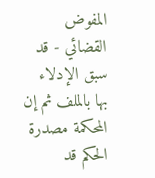المفوض القضائي - قد سبق الإدلاء بها بالملف ثم إن المحكمة مصدرة الحكم قد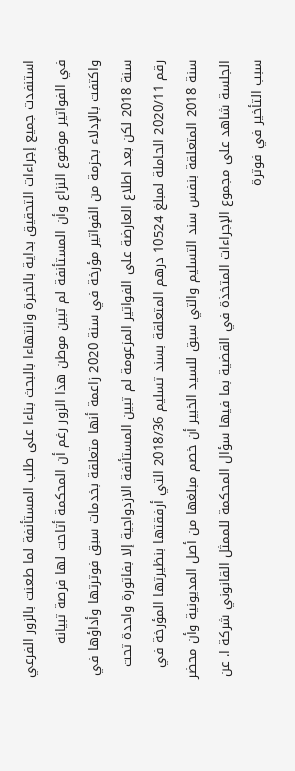استنفدت جميع إجراءات التحقيق بداية بالخبرة وانتهاءا بالبحث بناءا على طلب المستأنفة لما طعنت بالزور الفرعي في الفواتير موضوع النزاع وأن المستأنفة لم تبين موطن هذا الزور رغم أن المحكمة أتاحت لها فرصة تبیانه واكتفت بالإدلاء بحزمة من الفواتير مؤرخة في سنة 2020 زاعمة أنها متعلقة بخدمات سبق فوترتها وأداؤها في سنة 2018 لكن بعد اطلاع العارضة على الفواتير المزعومة لم تبين المستأنفة الازدواجية إلا بفاتورة واحدة تحت رقم 2020/11 الحاملة لمبلغ 10524 درهم المتعلقة بسند تسليم 2018/36 التي أرفقتها بنظيرتها المؤرخة في سنة 2018 المتعلقة بنفس سند التسليم والتي سبق للسيد الخبير أن خصم مبلغها من أصل المديونية وأن محضر الجلسة شاهد على مجموع الإجراءات المتخذة في القضية بما فيها سؤال المحكمة للممثل القانوني شركة ا. عن سبب التأخير في فوترة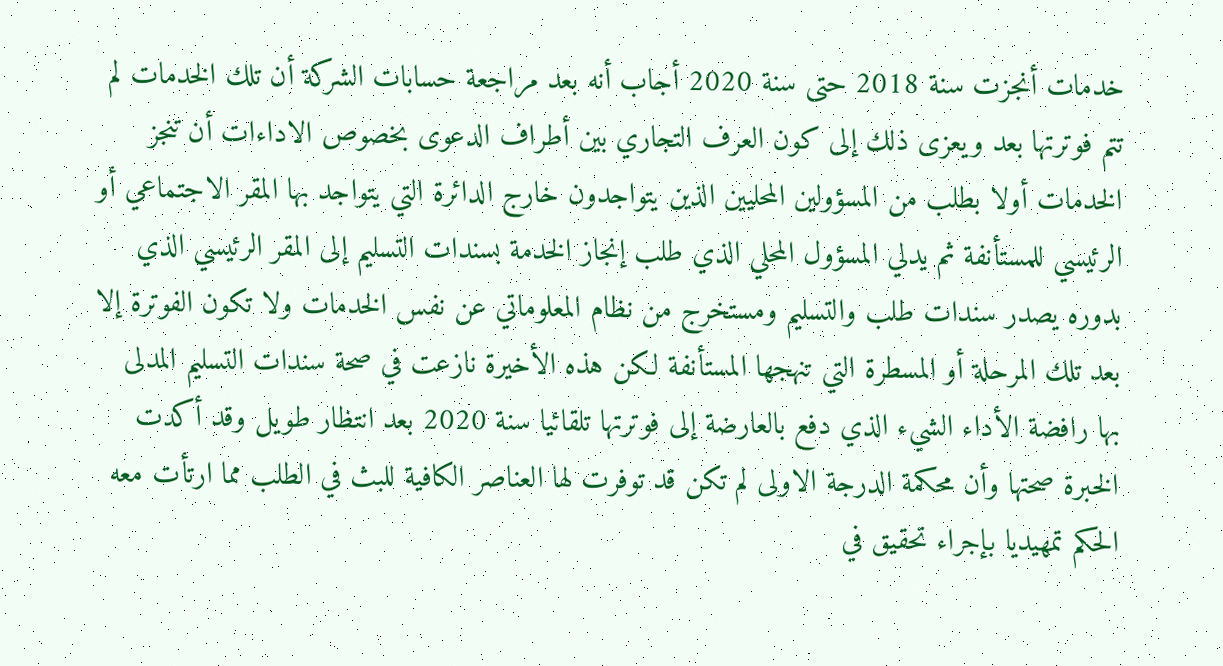خدمات أنجزت سنة 2018 حتى سنة 2020 أجاب أنه بعد مراجعة حسابات الشركة أن تلك الخدمات لم تتم فوترتها بعد ويعزى ذلك إلى كون العرف التجاري بين أطراف الدعوى بخصوص الاداءات أن تنجز الخدمات أولا بطلب من المسؤولين المحليين الذين يتواجدون خارج الدائرة التي يتواجد بها المقر الاجتماعي أو الرئيسي للمستأنفة ثم يدلي المسؤول المحلي الذي طلب إنجاز الخدمة بسندات التسليم إلى المقر الرئيسي الذي بدوره يصدر سندات طلب والتسليم ومستخرج من نظام المعلوماتي عن نفس الخدمات ولا تكون الفوترة إلا بعد تلك المرحلة أو المسطرة التي تنهجها المستأنفة لكن هذه الأخيرة نازعت في صحة سندات التسليم المدلى بها رافضة الأداء الشيء الذي دفع بالعارضة إلى فوترتها تلقائيا سنة 2020 بعد انتظار طويل وقد أكدت الخبرة صحتها وأن محكمة الدرجة الاولى لم تكن قد توفرت لها العناصر الكافية للبث في الطلب مما ارتأت معه الحكم تمهيديا بإجراء تحقيق في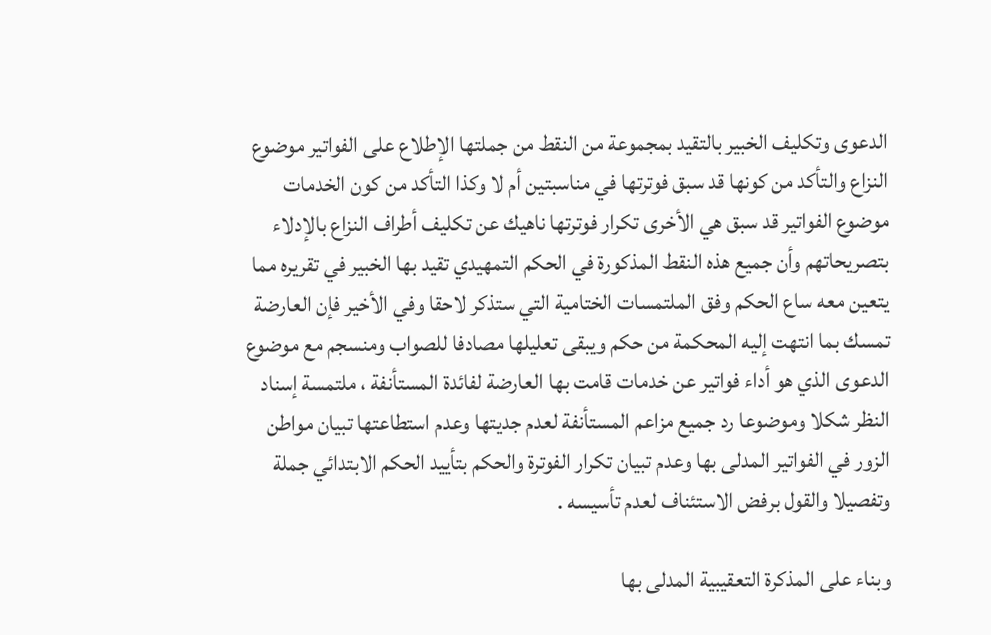الدعوى وتكليف الخبير بالتقيد بمجموعة من النقط من جملتها الإطلاع على الفواتير موضوع النزاع والتأكد من كونها قد سبق فوترتها في مناسبتين أم لا وكذا التأكد من كون الخدمات موضوع الفواتير قد سبق هي الأخرى تکرار فوترتها ناهيك عن تكليف أطراف النزاع بالإدلاء بتصريحاتهم وأن جميع هذه النقط المذكورة في الحكم التمهيدي تقید بها الخبير في تقريره مما يتعين معه ساع الحكم وفق الملتمسات الختامية التي ستذكر لاحقا وفي الأخير فإن العارضة تمسك بما انتهت إليه المحكمة من حكم ويبقى تعليلها مصادفا للصواب ومنسجم مع موضوع الدعوى الذي هو أداء فواتير عن خدمات قامت بها العارضة لفائدة المستأنفة ، ملتمسة إسناد النظر شكلا وموضوعا رد جميع مزاعم المستأنفة لعدم جديتها وعدم استطاعتها تبیان مواطن الزور في الفواتير المدلى بها وعدم تبیان تكرار الفوترة والحكم بتأييد الحكم الابتدائي جملة وتفصيلا والقول برفض الاستئناف لعدم تأسيسه .

وبناء على المذكرة التعقيبية المدلى بها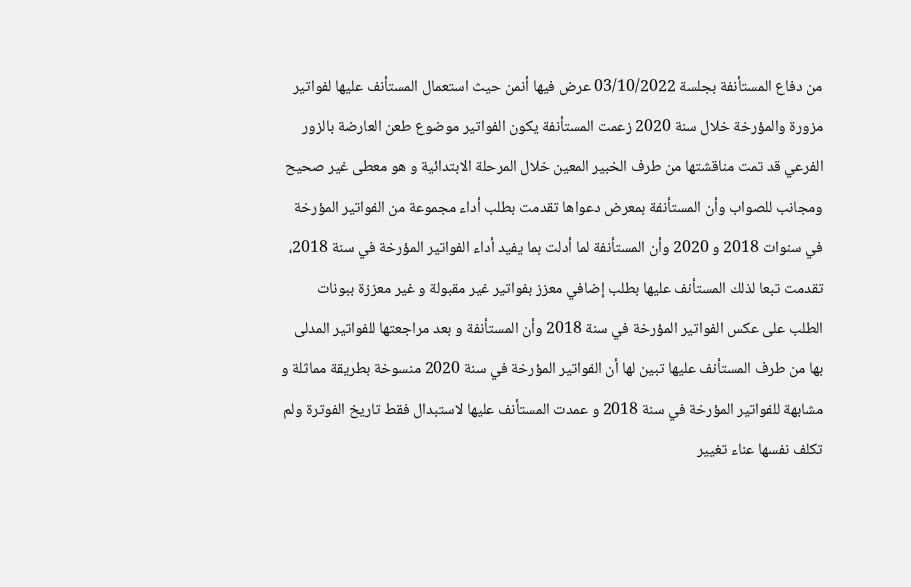من دفاع المستأنفة بجلسة 03/10/2022 عرض فيها أنمن حيث استعمال المستأنف عليها لفواتير مزورة والمؤرخة خلال سنة 2020 زعمت المستأنفة يكون الفواتير موضوع طعن العارضة بالزور الفرعي قد تمت مناقشتها من طرف الخبير المعين خلال المرحلة الابتدائية و هو معطى غير صحیح ومجانب للصواب وأن المستأنفة بمعرض دعواها تقدمت بطلب أداء مجموعة من الفواتير المؤرخة في سنوات 2018 و 2020 وأن المستأنفة لما أدلت بما يفيد أداء الفواتير المؤرخة في سنة 2018، تقدمت تبعا لذلك المستأنف عليها بطلب إضافي معزز بفواتير غير مقبولة و غير معززة ببونات الطلب على عكس الفواتير المؤرخة في سنة 2018 وأن المستأنفة و بعد مراجعتها للفواتير المدلى بها من طرف المستأنف عليها تبين لها أن الفواتير المؤرخة في سنة 2020 منسوخة بطريقة مماثلة و مشابهة للفواتير المؤرخة في سنة 2018 و عمدت المستأنف عليها لاستبدال فقط تاريخ الفوترة ولم تكلف نفسها عناء تغيير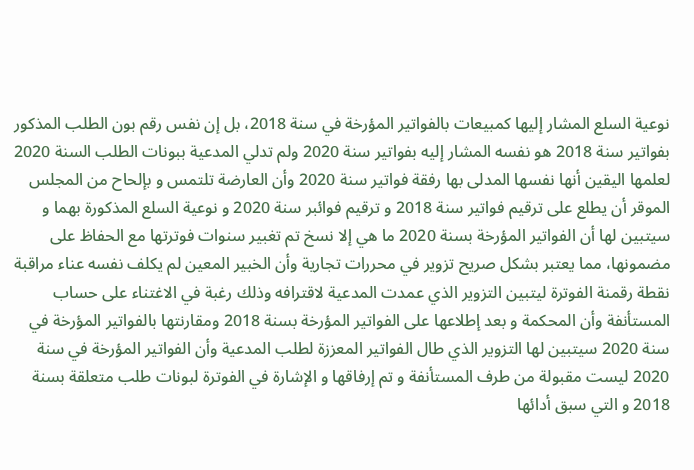نوعية السلع المشار إليها كمبيعات بالفواتير المؤرخة في سنة 2018، بل إن نفس رقم بون الطلب المذكور بفواتير سنة 2018 هو نفسه المشار إليه بفواتير سنة 2020 ولم تدلي المدعية ببونات الطلب السنة 2020 لعلمها اليقين أنها نفسها المدلى بها رفقة فواتير سنة 2020 وأن العارضة تلتمس و بإلحاح من المجلس الموقر أن يطلع على ترقيم فواتير سنة 2018 و ترقيم فوائبر سنة 2020 و نوعية السلع المذكورة بهما و سيتبين لها أن الفواتير المؤرخة بسنة 2020 ما هي إلا نسخ تم تغبير سنوات فوترتها مع الحفاظ على مضمونها، مما يعتبر بشكل صريح تزوير في محررات تجارية وأن الخبير المعين لم يكلف نفسه عناء مراقبة نقطة رقمنة الفوترة ليتبين التزوير الذي عمدت المدعية لاقترافه وذلك رغبة في الاغتناء على حساب المستأنفة وأن المحكمة و بعد إطلاعها على الفواتير المؤرخة بسنة 2018 ومقارنتها بالفواتير المؤرخة في سنة 2020 سيتبين لها التزوير الذي طال الفواتير المعززة لطلب المدعية وأن الفواتير المؤرخة في سنة 2020 ليست مقبولة من طرف المستأنفة و تم إرفاقها و الإشارة في الفوترة لبونات طلب متعلقة بسنة 2018 و التي سبق أدائها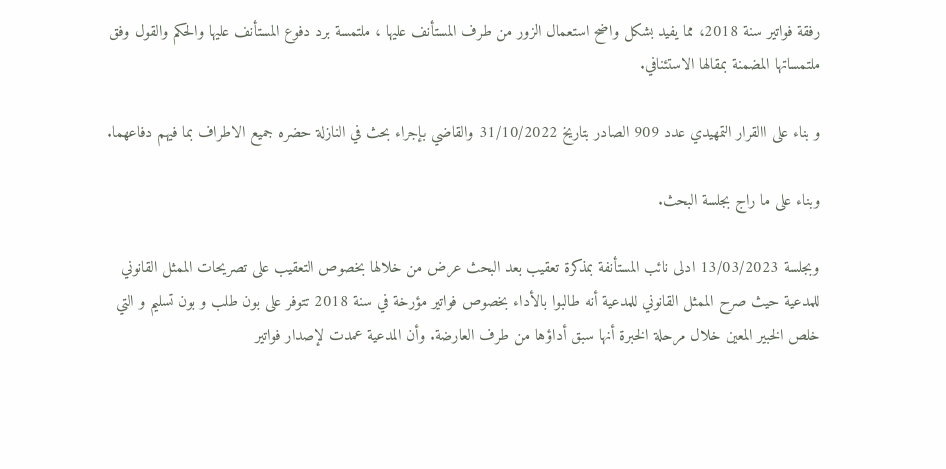رفقة فواتير سنة 2018، مما يفيد بشكل واضح استعمال الزور من طرف المستأنف عليها ، ملتمسة برد دفوع المستأنف عليها والحكم والقول وفق ملتمساتها المضمنة بمقالها الاستئنافي.

و بناء على االقرار التمهيدي عدد 909 الصادر بتاريخ 31/10/2022 والقاضي بإجراء بحث في النازلة حضره جميع الاطراف بما فيهم دفاعهما.

وبناء على ما راج بجلسة البحث.

وبجلسة 13/03/2023 ادلى نائب المستأنفة بمذكرة تعقيب بعد البحث عرض من خلالها بخصوص التعقيب على تصريحات الممثل القانوني للمدعية حيث صرح الممثل القانوني للمدعية أنه طالبوا بالأداء بخصوص فواتير مؤرخة في سنة 2018 تتوفر على بون طلب و بون تسليم و التي خلص الخبير المعين خلال مرحلة الخبرة أنها سبق أداؤها من طرف العارضة. وأن المدعية عمدت لإصدار فواتير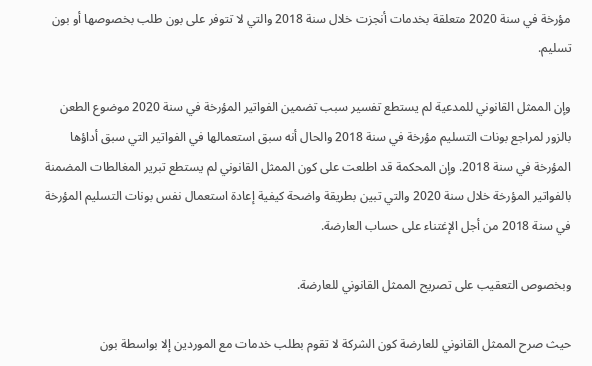مؤرخة في سنة 2020 متعلقة بخدمات أنجزت خلال سنة 2018 والتي لا تتوفر على بون طلب بخصوصها أو بون تسليم.

وإن الممثل القانوني للمدعية لم يستطع تفسير سبب تضمين الفواتير المؤرخة في سنة 2020 موضوع الطعن بالزور لمراجع بونات التسليم مؤرخة في سنة 2018 والحال أنه سبق استعمالها في الفواتير التي سبق أداؤها المؤرخة في سنة 2018. وإن المحكمة قد اطلعت على كون الممثل القانوني لم يستطع تبرير المغالطات المضمنة بالفواتير المؤرخة خلال سنة 2020 والتي تبين بطريقة واضحة كيفية إعادة استعمال نفس بونات التسليم المؤرخة في سنة 2018 من أجل الإغتناء على حساب العارضة.

وبخصوص التعقيب على تصريح الممثل القانوني للعارضة.

حيث صرح الممثل القانوني للعارضة كون الشركة لا تقوم بطلب خدمات مع الموردين إلا بواسطة بون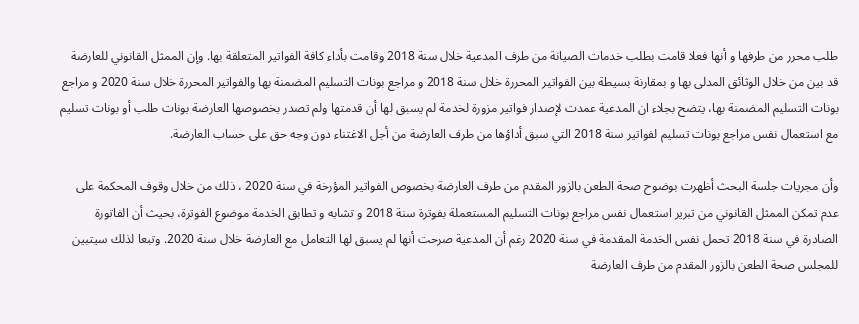طلب محرر من طرفها و أنها فعلا قامت بطلب خدمات الصيانة من طرف المدعية خلال سنة 2018 وقامت بأداء كافة الفواتير المتعلقة بها. وإن الممثل القانوني للعارضة قد بين من خلال الوثائق المدلى بها و بمقارنة بسيطة بين الفواتير المحررة خلال سنة 2018 و مراجع بونات التسليم المضمنة بها والفواتير المحررة خلال سنة 2020 و مراجع بونات التسليم المضمنة بها، يتضح بجلاء ان المدعية عمدت لإصدار فواتير مزورة لخدمة لم يسبق لها أن قدمتها ولم تصدر بخصوصها العارضة بونات طلب أو بونات تسليم مع استعمال نفس مراجع بونات تسليم لفواتير سنة 2018 التي سبق أداؤها من طرف العارضة من أجل الاغتناء دون وجه حق على حساب العارضة.

وأن مجريات جلسة البحث أظهرت بوضوح صحة الطعن بالزور المقدم من طرف العارضة بخصوص الفواتير المؤرخة في سنة 2020 ، ذلك من خلال وقوف المحكمة على عدم تمكن الممثل القانوني من تبرير استعمال نفس مراجع بونات التسليم المستعملة بفوترة سنة 2018 و تشابه و تطابق الخدمة موضوع الفوترة، بحيث أن الفاتورة الصادرة في سنة 2018 تحمل نفس الخدمة المقدمة في سنة 2020 رغم أن المدعية صرحت أنها لم يسبق لها التعامل مع العارضة خلال سنة 2020. وتبعا لذلك سيتبين للمجلس صحة الطعن بالزور المقدم من طرف العارضة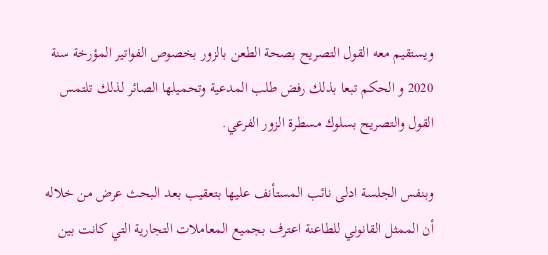ويستقيم معه القول التصريح بصحة الطعن بالزور بخصوص الفواتير المؤرخة سنة 2020 و الحكم تبعا بذلك رفض طلب المدعية وتحميلها الصائر لذلك تلتمس القول والتصريح بسلوك مسطرة الزور الفرعي.

وبنفس الجلسة ادلى نائب المستأنف عليها بتعقيب بعد البحث عرض من خلاله أن الممثل القانوني للطاعنة اعترف بجميع المعاملات التجارية التي كانت بين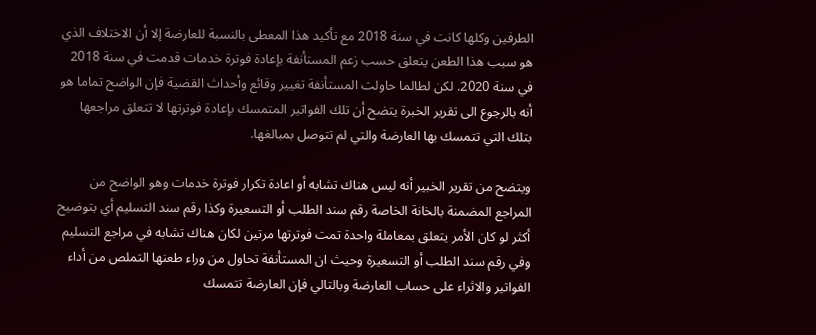الطرفين وكلها كانت في سنة 2018 مع تأكيد هذا المعطى بالنسبة للعارضة إلا أن الاختلاف الذي هو سبب هذا الطعن يتعلق حسب زعم المستأنفة بإعادة فوترة خدمات قدمت في سنة 2018 في سنة 2020. لكن لطالما حاولت المستأنفة تغيير وقائع وأحداث القضية فإن الواضح تماما هو أنه بالرجوع الى تقرير الخبرة يتضح أن تلك الفواتير المتمسك بإعادة فوترتها لا تتعلق مراجعها بتلك التي تتمسك بها العارضة والتي لم تتوصل بمبالغها.

ويتضح من تقرير الخبير أنه ليس هناك تشابه أو اعادة تكرار فوترة خدمات وهو الواضح من المراجع المضمنة بالخانة الخاصة رقم سند الطلب أو التسعيرة وكذا رقم سند التسليم أي بتوضيح أكثر لو كان الأمر يتعلق بمعاملة واحدة تمت فوترتها مرتين لكان هناك تشابه في مراجع التسليم وفي رقم سند الطلب أو التسعيرة وحيث ان المستأنفة تحاول من وراء طعنها التملص من أداء الفواتير والاثراء على حساب العارضة وبالتالي فإن العارضة تتمسك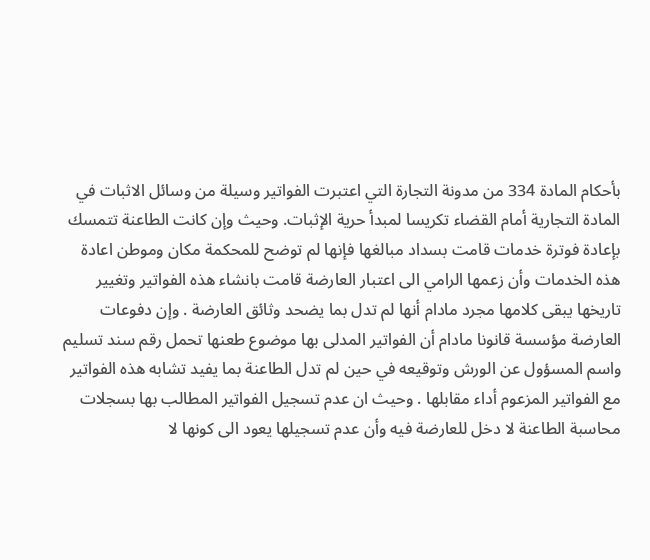بأحكام المادة 334 من مدونة التجارة التي اعتبرت الفواتير وسيلة من وسائل الاثبات في المادة التجارية أمام القضاء تكريسا لمبدأ حرية الإثبات. وحيث وإن كانت الطاعنة تتمسك بإعادة فوترة خدمات قامت بسداد مبالغها فإنها لم توضح للمحكمة مكان وموطن اعادة هذه الخدمات وأن زعمها الرامي الى اعتبار العارضة قامت بانشاء هذه الفواتير وتغيير تاريخها يبقى كلامها مجرد مادام أنها لم تدل بما يضحد وثائق العارضة . وإن دفوعات العارضة مؤسسة قانونا مادام أن الفواتير المدلى بها موضوع طعنها تحمل رقم سند تسليم واسم المسؤول عن الورش وتوقيعه في حين لم تدل الطاعنة بما يفيد تشابه هذه الفواتير مع الفواتير المزعوم أداء مقابلها . وحيث ان عدم تسجيل الفواتير المطالب بها بسجلات محاسبة الطاعنة لا دخل للعارضة فيه وأن عدم تسجيلها يعود الى كونها لا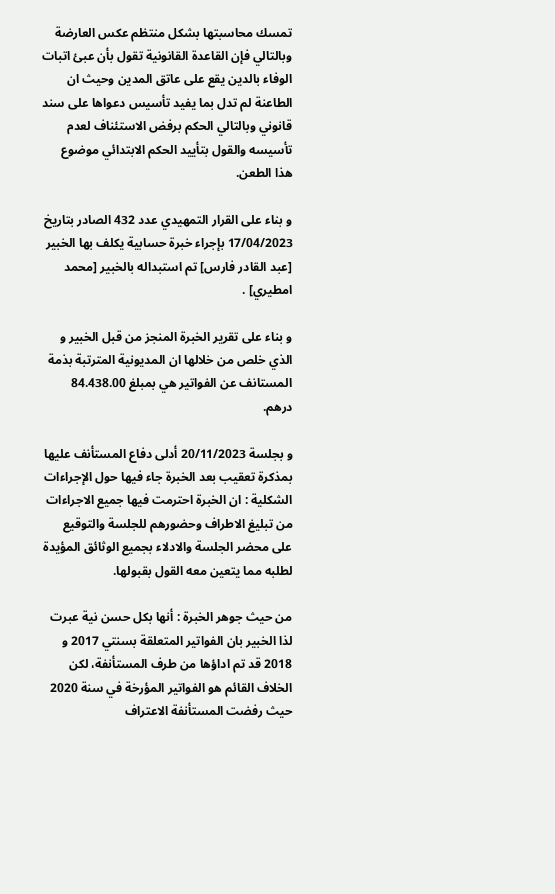تمسك محاسبتها بشكل منتظم عكس العارضة وبالتالي فإن القاعدة القانونية تقول بأن عبئ اتبات الوفاء بالدين يقع على عاتق المدين وحيث ان الطاعنة لم تدل بما يفيد تأسيس دعواها على سند قانوني وبالتالي الحكم برفض الاستئناف لعدم تأسيسه والقول بتأييد الحكم الابتدائي موضوع هذا الطعن.

و بناء على القرار التمهيدي عدد 432 الصادر بتاريخ 17/04/2023 بإجراء خبرة حسابية يكلف بها الخبير [عبد القادر فارس] تم استبداله بالخبير [محمد امطيري] .

و بناء على تقرير الخبرة المنجز من قبل الخبير و الذي خلص من خلالها ان المديونية المترتبة بذمة المستانف عن الفواتير هي بمبلغ 84.438.00 درهم.

و بجلسة 20/11/2023 أدلى دفاع المستأنف عليها بمذكرة تعقيب بعد الخبرة جاء فيها حول الإجراءات الشكلية : ان الخبرة احترمت فيها جميع الاجراءات من تبليغ الاطراف وحضورهم للجلسة والتوقيع على محضر الجلسة والادلاء بجميع الوثائق المؤيدة لطلبه مما يتعين معه القول بقبولها.

من حيث جوهر الخبرة : أنها بكل حسن نية عبرت لذا الخبير بان الفواتير المتعلقة بسنتي 2017 و 2018 قد تم اداؤها من طرف المستأنفة، لكن الخلاف القائم هو الفواتير المؤرخة في سنة 2020 حيث رفضت المستأنفة الاعتراف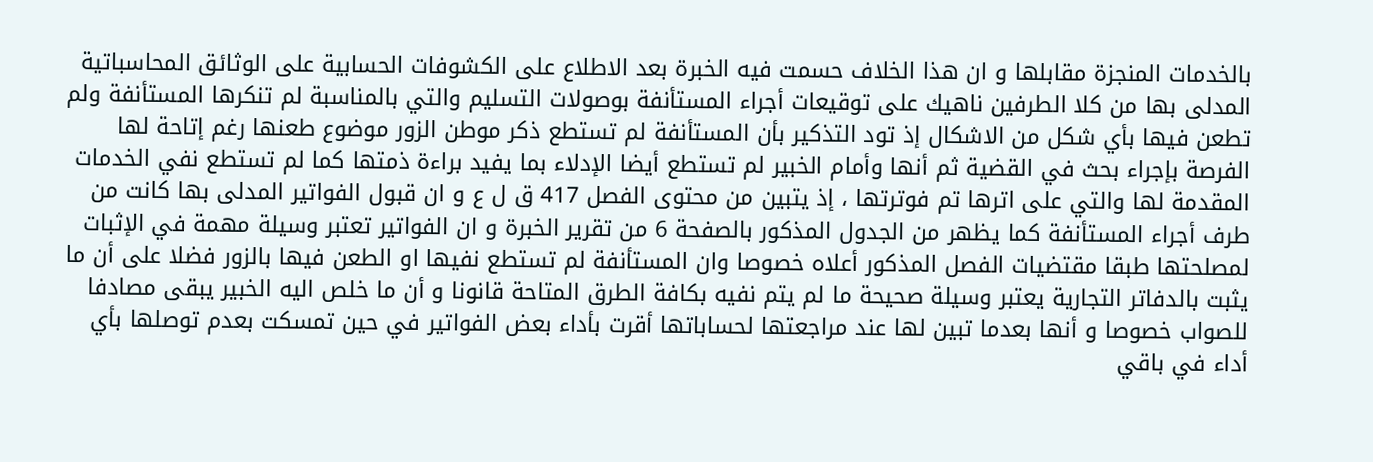بالخدمات المنجزة مقابلها و ان هذا الخلاف حسمت فيه الخبرة بعد الاطلاع على الكشوفات الحسابية على الوثائق المحاسباتية المدلى بها من كلا الطرفين ناهيك على توقيعات أجراء المستأنفة بوصولات التسليم والتي بالمناسبة لم تنكرها المستأنفة ولم تطعن فيها بأي شكل من الاشكال إذ تود التذكير بأن المستأنفة لم تستطع ذكر موطن الزور موضوع طعنها رغم إتاحة لها الفرصة بإجراء بحث في القضية ثم أنها وأمام الخبير لم تستطع أيضا الإدلاء بما يفيد براءة ذمتها كما لم تستطع نفي الخدمات المقدمة لها والتي على اترها تم فوترتها ، إذ يتبين من محتوى الفصل 417 ق ل ع و ان قبول الفواتير المدلى بها كانت من طرف أجراء المستأنفة كما يظهر من الجدول المذكور بالصفحة 6 من تقرير الخبرة و ان الفواتير تعتبر وسيلة مهمة في الإثبات لمصلحتها طبقا مقتضيات الفصل المذكور أعلاه خصوصا وان المستأنفة لم تستطع نفيها او الطعن فيها بالزور فضلا على أن ما يثبت بالدفاتر التجارية يعتبر وسيلة صحيحة ما لم يتم نفيه بكافة الطرق المتاحة قانونا و أن ما خلص اليه الخبير يبقى مصادفا للصواب خصوصا و أنها بعدما تبين لها عند مراجعتها لحساباتها أقرت بأداء بعض الفواتير في حين تمسكت بعدم توصلها بأي أداء في باقي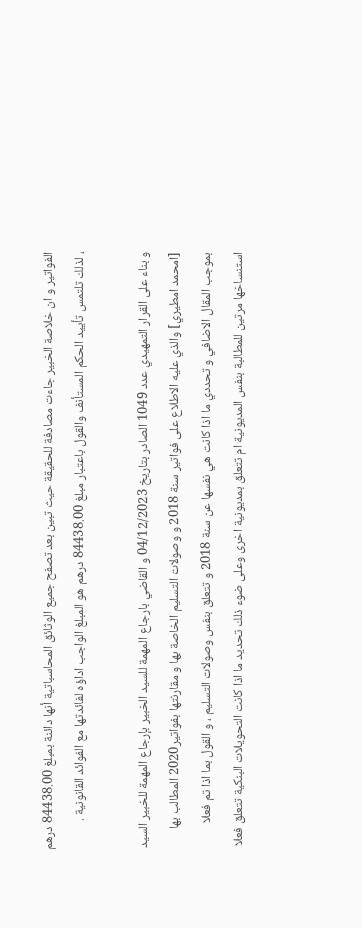الفواتير و ان خلاصة الخبير جاءت مصادفة للحقيقة حيث تبين بعد تصفح جميع الوثائق المحاسباتية أنها دائنة بمبلغ 84438.00 درهم ، لذلك تلتمس تأييد الحكم المستأنف والقول باعتبار مبلغ 84438.00 درهم هو المبلغ الواجب اداؤه لفائدتها مع الفوائد القانونية .

و بناء على القرار التمهيدي عدد 1049 الصادر بتاريخ 04/12/2023 و القاضي بارجاع المهمة للسيد الخبير بإرجاع المهمة للخبير السيد [امحمد امطيري] والذي عليه الاطلاع على فواتير سنة 2018 و وصولات التسليم الخاصة بها و مقارنتها بفواتير2020 المطالب بها بموجب المقال الاضافي و تحددي ما اذا كانت هي نفسها عن سنة 2018 و تتعلق بنفس وصولات التسليم ، و القول بما اذا تم فعلا استنساخها مرتين للمطالبة بنفس المديونية ام تتعلق بمديونية اخرى وعلى ضوء ذلك تحديد ما اذا كانت التحويلات البنكية تتعلق فعلا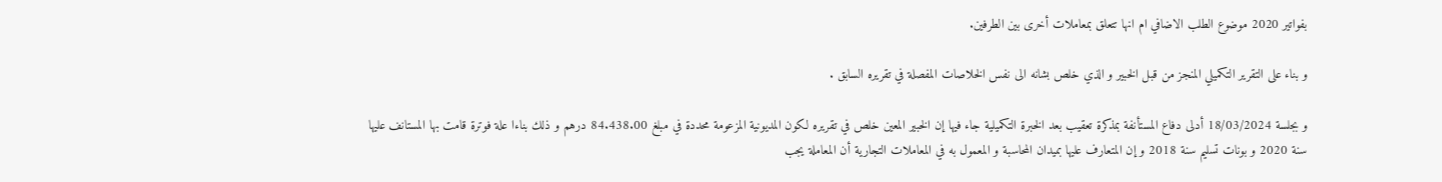بفواتير 2020 موضوع الطلب الاضافي ام انها تتعلق بمعاملات أخرى بين الطرفين.

و بناء على التقرير التكميلي المنجز من قبل الخبير و الذي خلص بشانه الى نفس الخلاصات المفصلة في تقريره السابق .

و بجلسة 18/03/2024 أدلى دفاع المستأنفة بمذكرة تعقيب بعد الخبرة التكميلية جاء فيها إن الخبير المعين خلص في تقريره لكون المديونية المزعومة محددة في مبلغ 84.438.00 درهم و ذلك بناءا علة فوترة قامت بها المستانف عليها سنة 2020 و بونات تسليم سنة 2018 و إن المتعارف عليها بميدان المحاسبة و المعمول به في المعاملات التجارية أن المعاملة يجب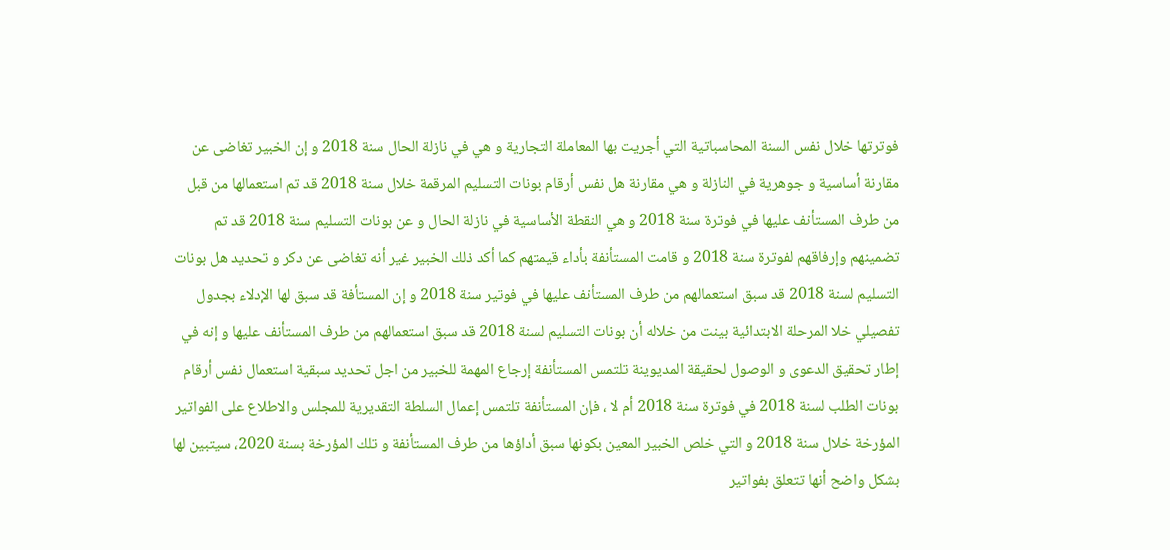فوترتها خلال نفس السنة المحاسباتية التي أجريت بها المعاملة التجارية و هي في نازلة الحال سنة 2018 و إن الخبير تغاضى عن مقارنة أساسية و جوهرية في النازلة و هي مقارنة هل نفس أرقام بونات التسليم المرقمة خلال سنة 2018 قد تم استعمالها من قبل من طرف المستأنف عليها في فوترة سنة 2018 و هي النقطة الأساسية في نازلة الحال و عن بونات التسليم سنة 2018 قد تم تضمينهم وإرفاقهم لفوترة سنة 2018 و قامت المستأنفة بأداء قيمتهم كما أكد ذلك الخبير غير أنه تغاضى عن دكر و تحديد هل بونات التسليم لسنة 2018 قد سبق استعمالهم من طرف المستأنف عليها في فوتير سنة 2018 و إن المستأفة قد سبق لها الإدلاء بجدول تفصيلي خلا المرحلة الابتدائية بينت من خلاله أن بونات التسليم لسنة 2018 قد سبق استعمالهم من طرف المستأنف عليها و إنه في إطار تحقيق الدعوى و الوصول لحقيقة المديوينة تلتمس المستأنفة إرجاع المهمة للخبير من اجل تحديد سبقية استعمال نفس أرقام بونات الطلب لسنة 2018 في فوترة سنة 2018 أم لا ، فإن المستأنفة تلتمس إعمال السلطة التقديرية للمجلس والاطلاع على الفواتير المؤرخة خلال سنة 2018 و التي خلص الخبير المعين بكونها سبق أداؤها من طرف المستأنفة و تلك المؤرخة بسنة 2020، سيتبين لها بشكل واضح أنها تتعلق بفواتير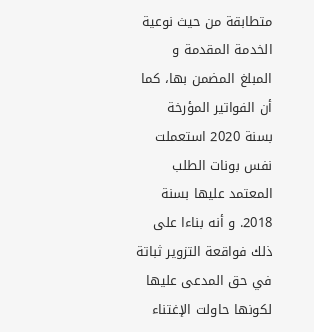متطابقة من حيث نوعية الخدمة المقدمة و المبلغ المضمن بها، كما أن الفواتير المؤرخة بسنة 2020 استعملت نفس بونات الطلب المعتمد عليها بسنة 2018. و أنه بناءا على ذلك فواقعة التزوير ثباتة في حق المدعى عليها لكونها حاولت الإغتناء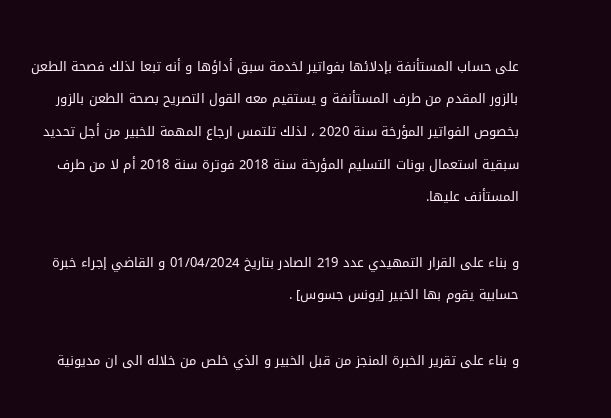على حساب المستأنفة بإدلائها بفواتير لخدمة سبق أداؤها و أنه تبعا لذلك فصحة الطعن بالزور المقدم من طرف المستأنفة و يستقيم معه القول التصريح بصحة الطعن بالزور بخصوص الفواتير المؤرخة سنة 2020 ، لذلك تلتمس ارجاع المهمة للخبير من أجل تحديد سبقية استعمال بونات التسليم المؤرخة سنة 2018 فوترة سنة 2018 أم لا من طرف المستأنف عليها.

و بناء على القرار التمهيدي عدد 219 الصادر بتاريخ 01/04/2024 و القاضي إجراء خبرة حسابية يقوم بها الخبير [يونس جسوس] .

و بناء على تقرير الخبرة المنجز من قبل الخبير و الذي خلص من خلاله الى ان مديونية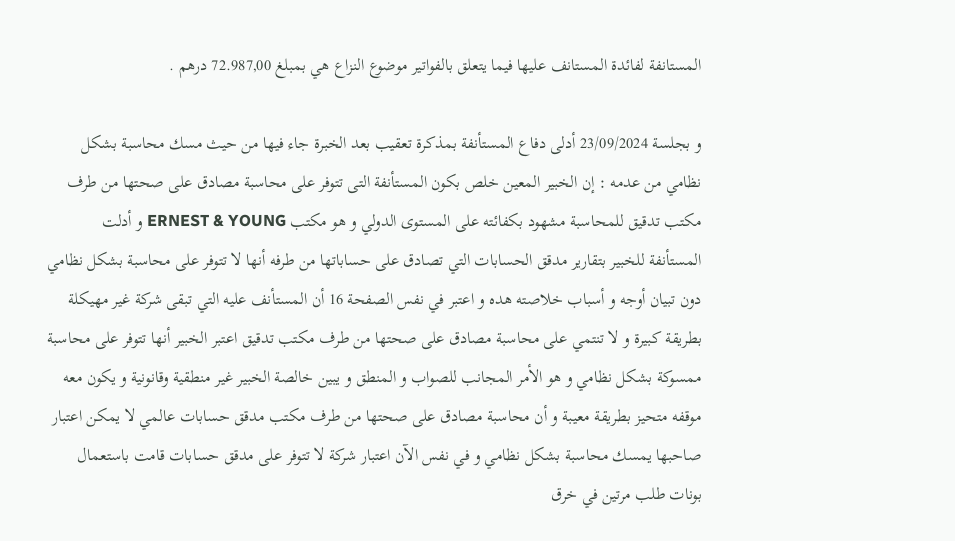المستانفة لفائدة المستانف عليها فيما يتعلق بالفواتير موضوع النزاع هي بمبلغ 72.987,00 درهم .

و بجلسة 23/09/2024 أدلى دفاع المستأنفة بمذكرة تعقيب بعد الخبرة جاء فيها من حيث مسك محاسبة بشكل نظامي من عدمه : إن الخبير المعين خلص بكون المستأنفة التى تتوفر على محاسبة مصادق على صحتها من طرف مكتب تدقيق للمحاسبة مشهود بكفائته على المستوى الدولي و هو مكتب ERNEST & YOUNG و أدلت المستأنفة للخبير بتقارير مدقق الحسابات التي تصادق على حساباتها من طرفه أنها لا تتوفر على محاسبة بشكل نظامي دون تبيان أوجه و أسباب خلاصته هده و اعتبر في نفس الصفحة 16 أن المستأنف عليه التي تبقى شركة غير مهيكلة بطريقة كبيرة و لا تنتمي على محاسبة مصادق على صحتها من طرف مكتب تدقيق اعتبر الخبير أنها تتوفر على محاسبة ممسوكة بشكل نظامي و هو الأمر المجانب للصواب و المنطق و يبين خالصة الخبير غير منطقية وقانونية و يكون معه موقفه متحيز بطريقة معيبة و أن محاسبة مصادق على صحتها من طرف مكتب مدقق حسابات عالمي لا يمكن اعتبار صاحبها يمسك محاسبة بشكل نظامي و في نفس الآن اعتبار شركة لا تتوفر على مدقق حسابات قامت باستعمال بونات طلب مرتين في خرق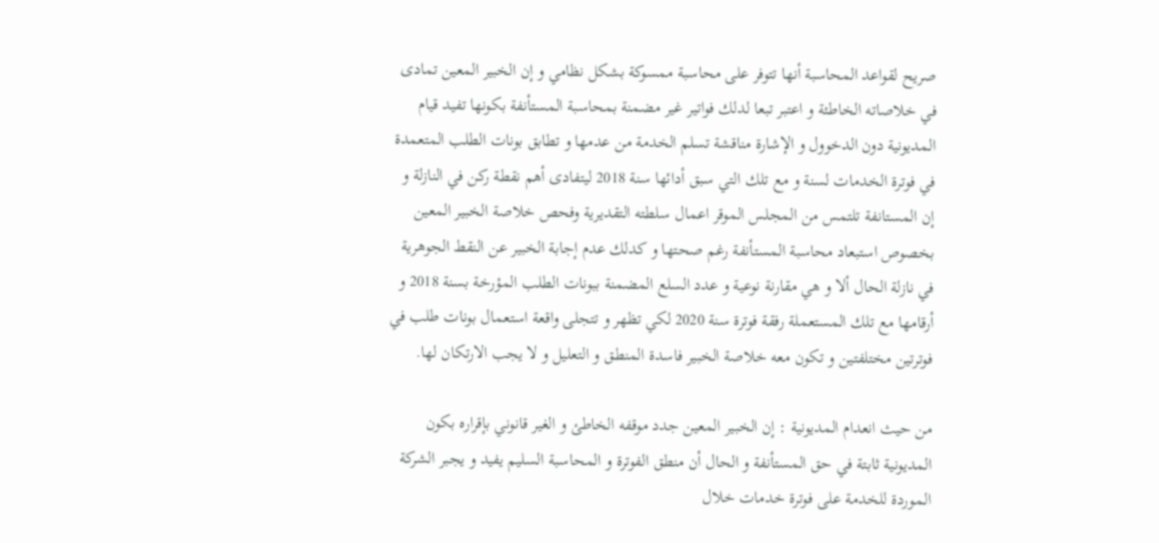صريح لقواعد المحاسبة أنها تتوفر على محاسبة ممسوكة بشكل نظامي و إن الخبير المعين تمادى في خلاصاته الخاطئة و اعتبر تبعا لدلك فواتير غير مضمنة بمحاسبة المستأنفة بكونها تفيد قيام المديونية دون الدخوول و الإشارة مناقشة تسلم الخدمة من عدمها و تطابق بونات الطلب المتعمدة في فوترة الخدمات لسنة و مع تلك التي سبق أدائها سنة 2018 ليتفادى أهم نقطة ركن في النازلة و إن المستانفة تلتمس من المجلس الموقر اعمال سلطته التقديرية وفحص خلاصة الخبير المعين بخصوص استبعاد محاسبة المستأنفة رغم صحتها و كدلك عدم إجابة الخبير عن النقط الجوهرية في نازلة الحال ألا و هي مقارنة نوعية و عدد السلع المضمنة ببونات الطلب المؤرخة بسنة 2018 و أرقامها مع تلك المستعملة رفقة فوترة سنة 2020 لكي تظهر و تتجلى واقعة استعمال بونات طلب في فوترتين مختلفتين و تكون معه خلاصة الخبير فاسدة المنطق و التعليل و لا يجب الارتكان لها.

من حيث انعدام المديونية : إن الخبير المعين جدد موقفه الخاطئ و الغير قانوني بإقراره بكون المديونية ثابتة في حق المستأنفة و الحال أن منطق الفوترة و المحاسبة السليم يفيد و يجبر الشركة الموردة للخدمة على فوترة خدمات خلال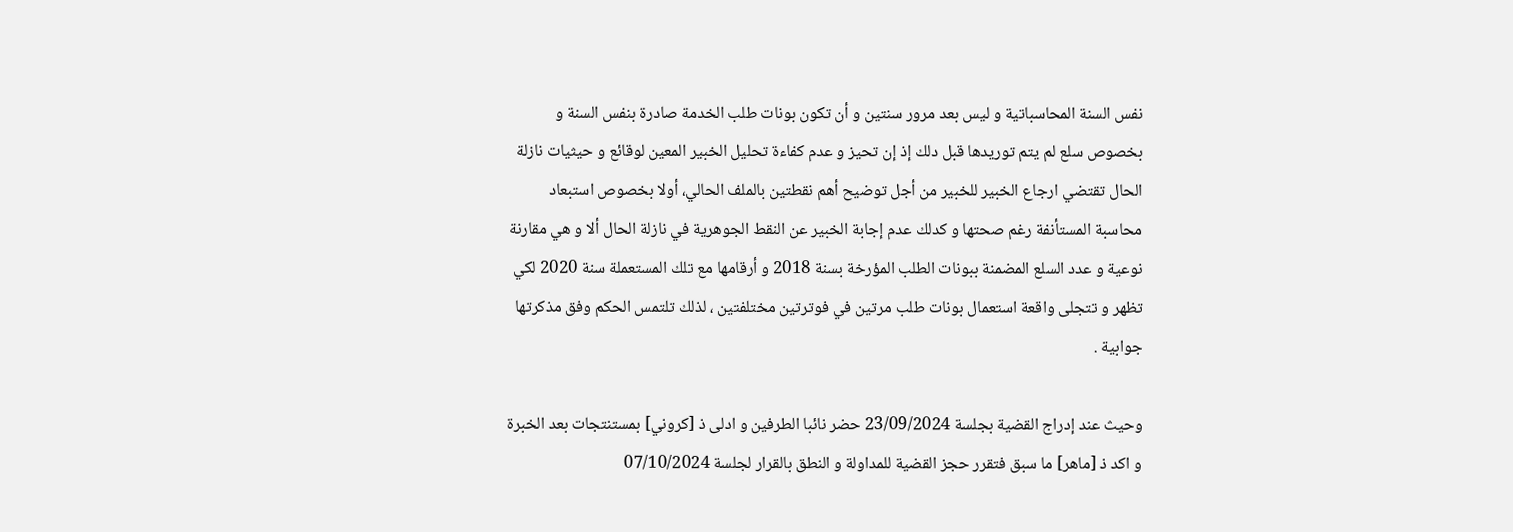نفس السنة المحاسباتية و ليس بعد مرور سنتين و أن تكون بونات طلب الخدمة صادرة بنفس السنة و بخصوص سلع لم يتم توريدها قبل دلك إذ إن تحيز و عدم كفاءة تحليل الخبير المعين لوقائع و حيثيات نازلة الحال تقتضي ارجاع الخبير للخبير من أجل توضيح أهم نقطتين بالملف الحالي، أولا بخصوص استبعاد محاسبة المستأنفة رغم صحتها و كدلك عدم إجابة الخبير عن النقط الجوهرية في نازلة الحال ألا و هي مقارنة نوعية و عدد السلع المضمنة ببونات الطلب المؤرخة بسنة 2018 و أرقامها مع تلك المستعملة سنة 2020 لكي تظهر و تتجلى واقعة استعمال بونات طلب مرتين في فوترتين مختلفتين ، لذلك تلتمس الحكم وفق مذكرتها جوابية .

وحيث عند إدراج القضية بجلسة 23/09/2024 حضر نائبا الطرفين و ادلى ذ [كروني] بمستنتجات بعد الخبرة و اكد ذ [ماهر] ما سبق فتقرر حجز القضية للمداولة و النطق بالقرار لجلسة 07/10/2024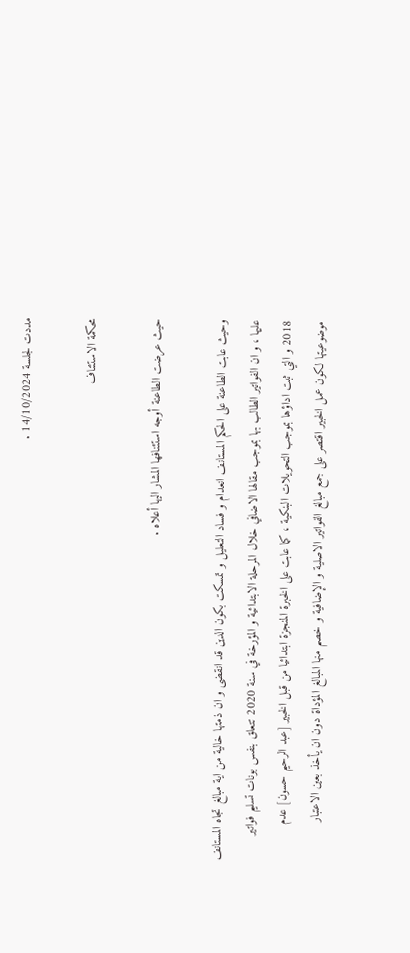مددت لجلسة 14/10/2024 .

محكمة الاستئناف

حيث عرضت الطاعنة أوجه استئنافها المشار اليها أعلاه .

وحيث عابت الطاعنة على الحكم المستانف انعدام و فساد التعليل و تمسكت بكون الدين قد انقضى و ان ذمتها خالية من اية مبالغ تجاه المستانف عليها ، و ان الفواتير الطالب بها بموجب مقالها الاضافي خلال المرحلة الابتدائية و المؤرخة في سنة 2020 تتعلق بنفس بونات تسليم فواتير 2018 و التي ثبت اداؤها بموجب التحويلات البنكية ، كما عابت على الخبرة المنجزة ابتدائيا من قبل الخبير [عبد الرحيم حسون] عدم موضوعيتها لكون عمل الخبير اقتصر على جمع مبالغ الفواتير الاصلية و الإضافية و خصم منها المبالغ المؤداة دون ان يأخذ بعين الاعتبار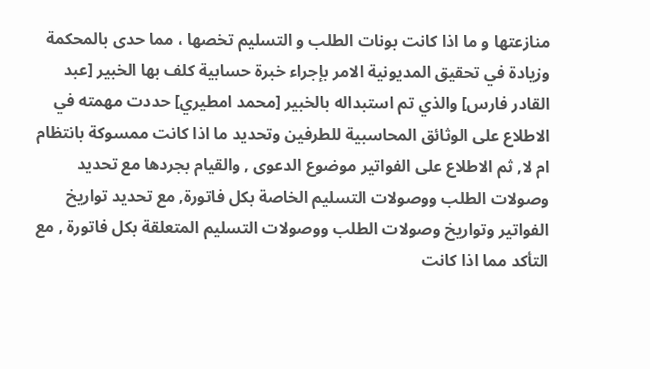منازعتها و ما اذا كانت بونات الطلب و التسليم تخصها ، مما حدى بالمحكمة وزيادة في تحقيق المديونية الامر بإجراء خبرة حسابية كلف بها الخبير [عبد القادر فارس] والذي تم استبداله بالخبير [محمد امطيري] حددت مهمته في الاطلاع على الوثائق المحاسبية للطرفين وتحديد ما اذا كانت ممسوكة بانتظام ام لا, ثم الاطلاع على الفواتير موضوع الدعوى , والقيام بجردها مع تحديد وصولات الطلب ووصولات التسليم الخاصة بكل فاتورة, مع تحديد تواريخ الفواتير وتواريخ وصولات الطلب ووصولات التسليم المتعلقة بكل فاتورة , مع التأكد مما اذا كانت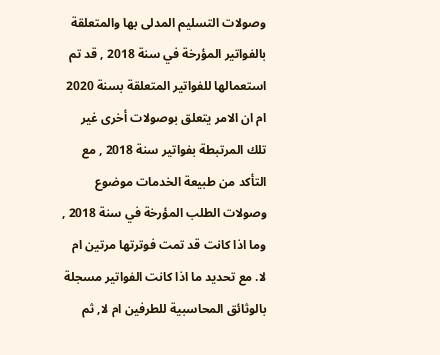وصولات التسليم المدلى بها والمتعلقة بالفواتير المؤرخة في سنة 2018 , قد تم استعمالها للفواتير المتعلقة بسنة 2020 ام ان الامر يتعلق بوصولات أخرى غير تلك المرتبطة بفواتير سنة 2018 , مع التأكد من طبيعة الخدمات موضوع وصولات الطلب المؤرخة في سنة 2018 , وما اذا كانت قد تمت فوترتها مرتين ام لا. مع تحديد ما اذا كانت الفواتير مسجلة بالوثائق المحاسبية للطرفين ام لا, ثم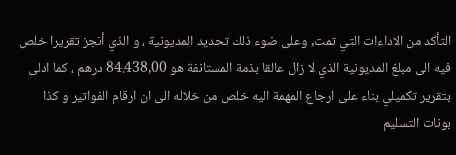التأكد من الاداءات التي تمت, وعلى ضوء ذلك تحديد المديونية ، و الذي أنجز تقريرا خلص فيه الى مبلغ المديونية الذي لا زال عالقا بذمة المستانفة هو 84.438,00 درهم ، كما ادلى بتقرير تكميلي بناء على ارجاع المهمة اليه خلص من خلاله الى ان ارقام الفواتير و كذا بونات التسليم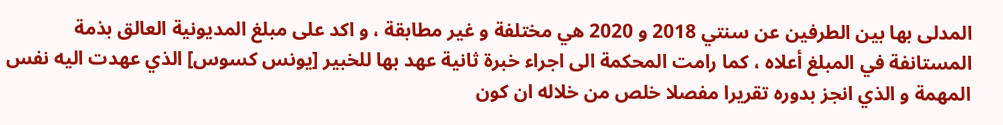المدلى بها بين الطرفين عن سنتي 2018 و 2020 هي مختلفة و غير مطابقة ، و اكد على مبلغ المديونية العالق بذمة المستانفة في المبلغ أعلاه ، كما رامت المحكمة الى اجراء خبرة ثانية عهد بها للخبير [يونس كسوس] الذي عهدت اليه نفس المهمة و الذي انجز بدوره تقريرا مفصلا خلص من خلاله ان كون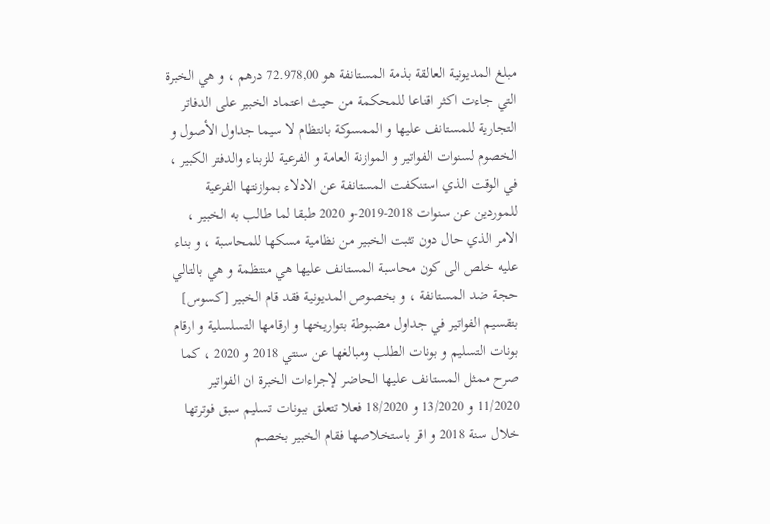مبلغ المديونية العالقة بذمة المستانفة هو 72.978,00 درهم ، و هي الخبرة التي جاءت اكثر اقناعا للمحكمة من حيث اعتماد الخبير على الدفاتر التجارية للمستانف عليها و الممسوكة بانتظام لا سيما جداول الأصول و الخصوم لسنوات الفواتير و الموازنة العامة و الفرعية للزبناء والدفتر الكبير ، في الوقت الذي استنكفت المستانفة عن الادلاء بموازنتها الفرعية للموردين عن سنوات 2018-2019-و 2020 طبقا لما طالب به الخبير ، الامر الذي حال دون تثبت الخبير من نظامية مسكها للمحاسبة ، و بناء عليه خلص الى كون محاسبة المستانف عليها هي منتظمة و هي بالتالي حجة ضد المستانفة ، و بخصوص المديونية فقد قام الخبير [كسوس] بتقسيم الفواتير في جداول مضبوطة بتواريخها و ارقامها التسلسلية و ارقام بونات التسليم و بونات الطلب ومبالغها عن سنتي 2018 و 2020 ، كما صرح ممثل المستانف عليها الحاضر لإجراءات الخبرة ان الفواتير 11/2020 و 13/2020 و 18/2020 فعلا تتعلق ببونات تسليم سبق فوترتها خلال سنة 2018 و اقر باستخلاصها فقام الخبير بخصم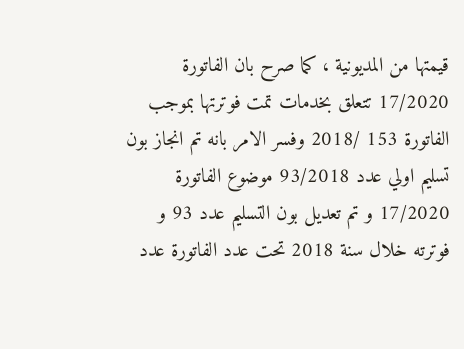قيمتها من المديونية ، كما صرح بان الفاتورة 17/2020 تتعلق بخدمات تمت فوترتها بموجب الفاتورة 153 /2018 وفسر الامر بانه تم انجاز بون تسليم اولي عدد 93/2018 موضوع الفاتورة 17/2020 و تم تعديل بون التسليم عدد 93 و فوترته خلال سنة 2018 تحت عدد الفاتورة عدد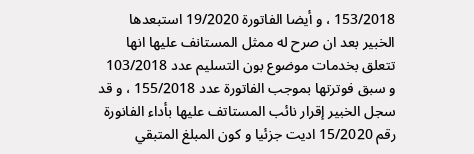153/2018 ، و أيضا الفاتورة 19/2020 استبعدها الخبير بعد ان صرح له ممثل المستانف عليها انها تتعلق بخدمات موضوع بون التسليم عدد 103/2018 و سبق فوترتها بموجب الفاتورة عدد 155/2018 ، و قد سجل الخبير إقرار نائب المستاتف عليها بأداء الفانورة رقم 15/2020 اديت جزئيا و كون المبلغ المتبقي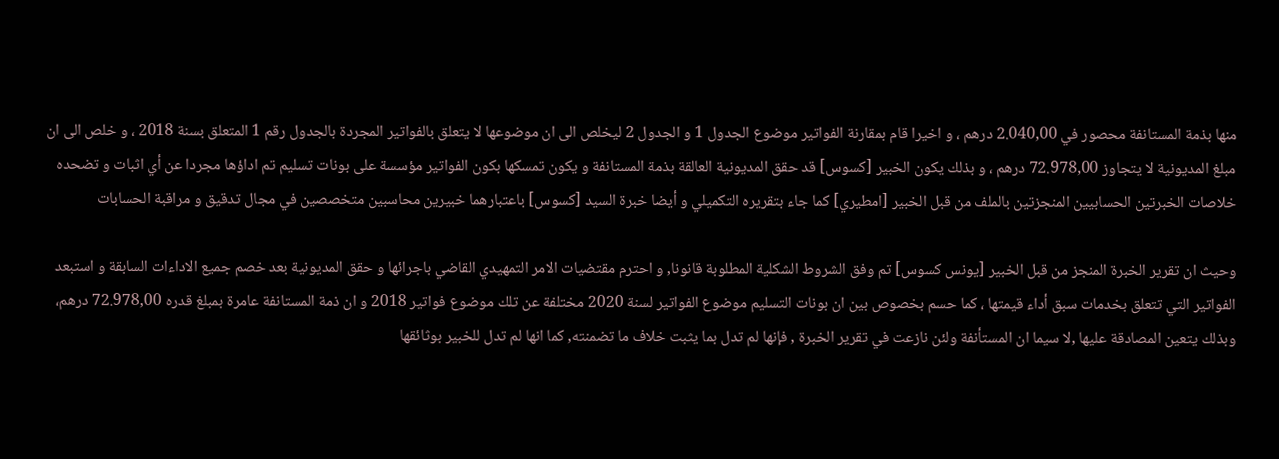منها بذمة المستانفة محصور في 2.040,00 درهم ، و اخيرا قام بمقارنة الفواتير موضوع الجدول 1 و الجدول 2 ليخلص الى ان موضوعها لا يتعلق بالفواتير المجردة بالجدول رقم 1 المتعلق بسنة 2018 ، و خلص الى ان مبلغ المديونية لا يتجاوز 72.978,00 درهم ، و بذلك يكون الخبير [كسوس] قد حقق المديونية العالقة بذمة المستانفة و يكون تمسكها بكون الفواتير مؤسسة على بونات تسليم تم اداؤها مجردا عن أي اثبات و تضحده خلاصات الخبرتين الحسابيين المنجزتين بالملف من قبل الخبير [امطيري] كما جاء بتقريره التكميلي و أيضا خبرة السيد [كسوس] باعتبارهما خبيرين محاسبين متخصصين في مجال تدقيق و مراقبة الحسابات

وحيث ان تقرير الخبرة المنجز من قبل الخبير [يونس كسوس] تم وفق الشروط الشكلية المطلوبة قانونا, و احترم مقتضيات الامر التمهيدي القاضي باجرائها و حقق المديونية بعد خصم جميع الاداءات السابقة و استبعد الفواتير التي تتعلق بخدمات سبق أداء قيمتها ، كما حسم بخصوص بين ان بونات التسليم موضوع الفواتير لسنة 2020 مختلفة عن تلك موضوع فواتير 2018 و ان ذمة المستانفة عامرة بمبلغ قدره 72.978,00 درهم، وبذلك يتعين المصادقة عليها ,لا سيما ان المستأنفة ولئن نازعت في تقرير الخبرة , فإنها لم تدل بما يثبت خلاف ما تضمنته, كما انها لم تدل للخبير بوثائقها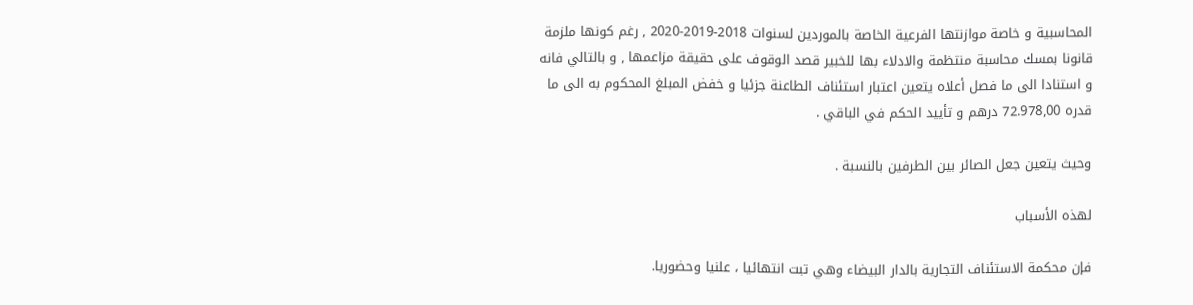المحاسبية و خاصة موازنتها الفرعية الخاصة بالموردين لسنوات 2018-2019-2020 , رغم كونها ملزمة قانونا بمسك محاسبة منتظمة والادلاء بها للخبير قصد الوقوف على حقيقة مزاعمها , و بالتالي فانه و استنادا الى ما فصل أعلاه يتعين اعتبار استئناف الطاعنة جزئيا و خفض المبلغ المحكوم به الى ما قدره 72.978,00 درهم و تأييد الحكم في الباقي .

وحيث يتعين جعل الصائر بين الطرفين بالنسبة .

لهذه الأسباب

فإن محكمة الاستئناف التجارية بالدار البيضاء وهي تبت انتهائيا ، علنيا وحضوريا.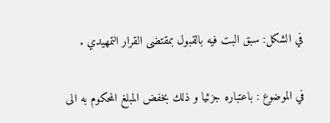في الشكل: سبق البت فيه بالقبول بمقتضى القرار التمهيدي .

في الموضوع : باعتباره جزئيا و ذلك بخفض المبلغ المحكوم به الى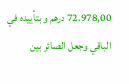72.978,00 درهم و بتأييده في الباقي وجعل الصائر بين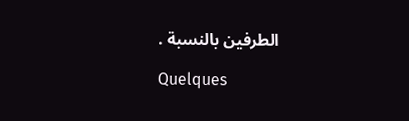الطرفين بالنسبة .

Quelques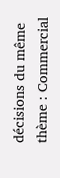décisions du même thème : Commercial